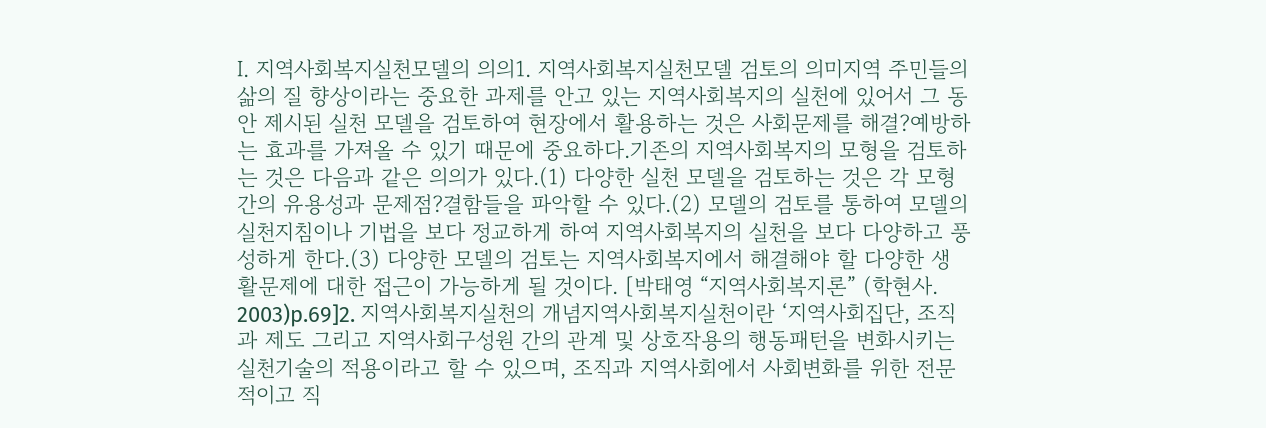Ⅰ. 지역사회복지실천모델의 의의1. 지역사회복지실천모델 검토의 의미지역 주민들의 삶의 질 향상이라는 중요한 과제를 안고 있는 지역사회복지의 실천에 있어서 그 동안 제시된 실천 모델을 검토하여 현장에서 활용하는 것은 사회문제를 해결?예방하는 효과를 가져올 수 있기 때문에 중요하다.기존의 지역사회복지의 모형을 검토하는 것은 다음과 같은 의의가 있다.(1) 다양한 실천 모델을 검토하는 것은 각 모형간의 유용성과 문제점?결함들을 파악할 수 있다.(2) 모델의 검토를 통하여 모델의 실천지침이나 기법을 보다 정교하게 하여 지역사회복지의 실천을 보다 다양하고 풍성하게 한다.(3) 다양한 모델의 검토는 지역사회복지에서 해결해야 할 다양한 생활문제에 대한 접근이 가능하게 될 것이다. [박태영 “지역사회복지론” (학현사. 2003)p.69]2. 지역사회복지실천의 개념지역사회복지실천이란 ‘지역사회집단, 조직과 제도 그리고 지역사회구성원 간의 관계 및 상호작용의 행동패턴을 변화시키는 실천기술의 적용이라고 할 수 있으며, 조직과 지역사회에서 사회변화를 위한 전문적이고 직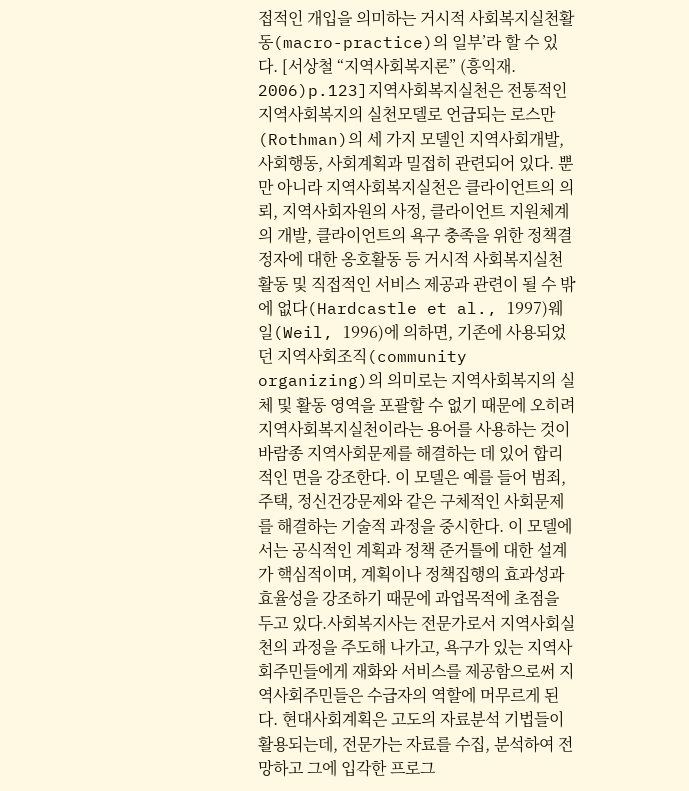접적인 개입을 의미하는 거시적 사회복지실천활동(macro-practice)의 일부’라 할 수 있다. [서상철 “지역사회복지론” (흥익재. 2006)p.123]지역사회복지실천은 전통적인 지역사회복지의 실천모델로 언급되는 로스만(Rothman)의 세 가지 모델인 지역사회개발, 사회행동, 사회계획과 밀접히 관련되어 있다. 뿐만 아니라 지역사회복지실천은 클라이언트의 의뢰, 지역사회자원의 사정, 클라이언트 지원체계의 개발, 클라이언트의 욕구 충족을 위한 정책결정자에 대한 옹호활동 등 거시적 사회복지실천활동 및 직접적인 서비스 제공과 관련이 될 수 밖에 없다(Hardcastle et al., 1997)웨일(Weil, 1996)에 의하면, 기존에 사용되었던 지역사회조직(community organizing)의 의미로는 지역사회복지의 실체 및 활동 영역을 포괄할 수 없기 때문에 오히려 지역사회복지실천이라는 용어를 사용하는 것이 바람종 지역사회문제를 해결하는 데 있어 합리적인 면을 강조한다. 이 모델은 예를 들어 범죄, 주택, 정신건강문제와 같은 구체적인 사회문제를 해결하는 기술적 과정을 중시한다. 이 모델에서는 공식적인 계획과 정책 준거틀에 대한 설계가 핵심적이며, 계획이나 정책집행의 효과성과 효율성을 강조하기 때문에 과업목적에 초점을 두고 있다.사회복지사는 전문가로서 지역사회실천의 과정을 주도해 나가고, 욕구가 있는 지역사회주민들에게 재화와 서비스를 제공함으로써 지역사회주민들은 수급자의 역할에 머무르게 된다. 현대사회계획은 고도의 자료분석 기법들이 활용되는데, 전문가는 자료를 수집, 분석하여 전망하고 그에 입각한 프로그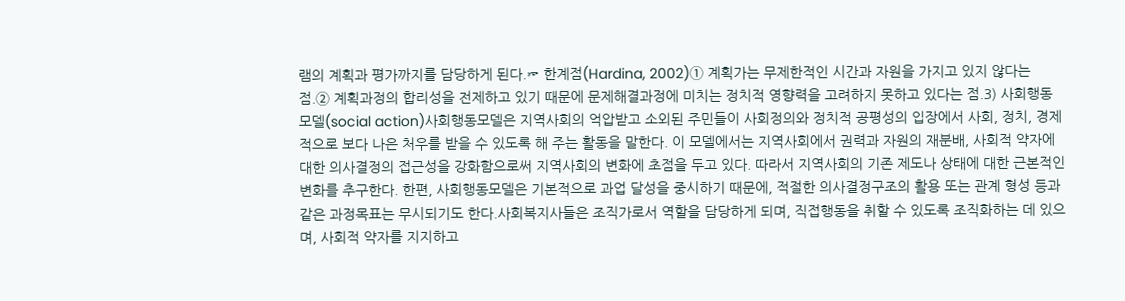램의 계획과 평가까지를 담당하게 된다.☞ 한계점(Hardina, 2002)① 계획가는 무제한적인 시간과 자원을 가지고 있지 않다는 점.② 계획과정의 합리성을 전제하고 있기 때문에 문제해결과정에 미치는 정치적 영향력을 고려하지 못하고 있다는 점.3) 사회행동모델(social action)사회행동모델은 지역사회의 억압받고 소외된 주민들이 사회정의와 정치적 공평성의 입장에서 사회, 정치, 경제적으로 보다 나은 처우를 받을 수 있도록 해 주는 활동을 말한다. 이 모델에서는 지역사회에서 권력과 자원의 재분배, 사회적 약자에 대한 의사결정의 접근성을 강화함으로써 지역사회의 변화에 초점을 두고 있다. 따라서 지역사회의 기존 제도나 상태에 대한 근본적인 변화를 추구한다. 한편, 사회행동모델은 기본적으로 과업 달성을 중시하기 때문에, 적절한 의사결정구조의 활용 또는 관계 형성 등과 같은 과정목표는 무시되기도 한다.사회복지사들은 조직가로서 역할을 담당하게 되며, 직접행동을 취할 수 있도록 조직화하는 데 있으며, 사회적 약자를 지지하고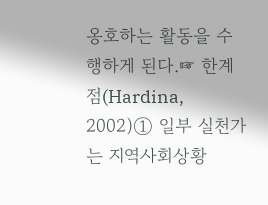옹호하는 활동을 수행하게 된다.☞ 한계점(Hardina, 2002)① 일부 실천가는 지역사회상황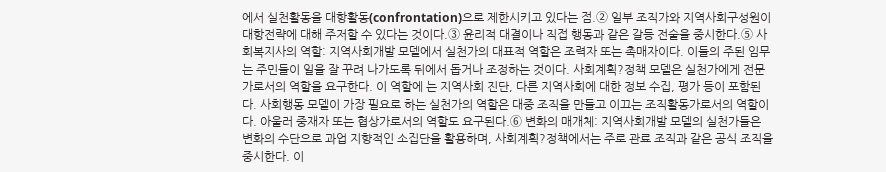에서 실천활동을 대항활동(confrontation)으로 제한시키고 있다는 점.② 일부 조직가와 지역사회구성원이 대항전략에 대해 주저할 수 있다는 것이다.③ 윤리적 대결이나 직접 행동과 같은 갈등 전술을 중시한다.⑤ 사회복지사의 역할: 지역사회개발 모델에서 실천가의 대표적 역할은 조력자 또는 촉매자이다. 이들의 주된 임무는 주민들이 일을 잘 꾸려 나가도록 뒤에서 돕거나 조정하는 것이다. 사회계획?정책 모델은 실천가에게 전문가로서의 역할을 요구한다. 이 역할에 는 지역사회 진단, 다른 지역사회에 대한 정보 수집, 평가 등이 포함된다. 사회행동 모델이 가장 필요로 하는 실천가의 역할은 대중 조직을 만들고 이끄는 조직활동가로서의 역할이다. 아울러 중재자 또는 협상가로서의 역할도 요구된다.⑥ 변화의 매개체: 지역사회개발 모델의 실천가들은 변화의 수단으로 과업 지향적인 소집단을 활용하며, 사회계획?정책에서는 주로 관료 조직과 같은 공식 조직을 중시한다. 이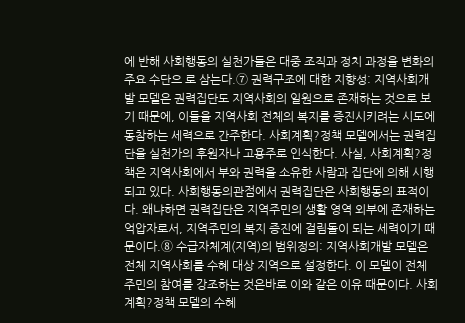에 반해 사회행동의 실천가들은 대중 조직과 정치 과정을 변화의 주요 수단으 로 삼는다.⑦ 권력구조에 대한 지향성: 지역사회개발 모델은 권력집단도 지역사회의 일원으로 존재하는 것으로 보기 때문에, 이들을 지역사회 전체의 복지를 증진시키려는 시도에 동참하는 세력으로 간주한다. 사회계획?정책 모델에서는 권력집단을 실천가의 후원자나 고용주로 인식한다. 사실, 사회계획?정책은 지역사회에서 부와 권력을 소유한 사람과 집단에 의해 시행되고 있다. 사회행동의관점에서 권력집단은 사회행동의 표적이다. 왜냐하면 권력집단은 지역주민의 생활 영역 외부에 존재하는 억압자로서, 지역주민의 복지 증진에 걸림돌이 되는 세력이기 때문이다.⑧ 수급자체계(지역)의 범위정의: 지역사회개발 모델은 전체 지역사회를 수혜 대상 지역으로 설정한다. 이 모델이 전체 주민의 참여를 강조하는 것은바로 이와 같은 이유 때문이다. 사회계획?정책 모델의 수혜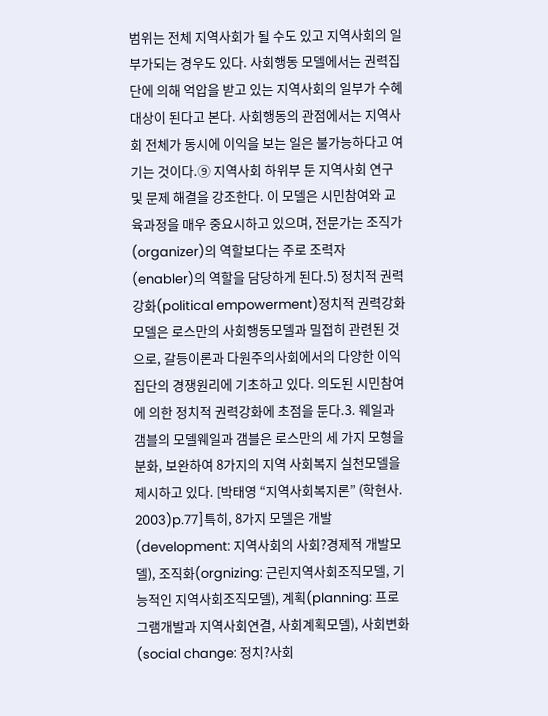범위는 전체 지역사회가 될 수도 있고 지역사회의 일부가되는 경우도 있다. 사회행동 모델에서는 권력집단에 의해 억압을 받고 있는 지역사회의 일부가 수혜대상이 된다고 본다. 사회행동의 관점에서는 지역사회 전체가 동시에 이익을 보는 일은 불가능하다고 여기는 것이다.⑨ 지역사회 하위부 둔 지역사회 연구 및 문제 해결을 강조한다. 이 모델은 시민참여와 교육과정을 매우 중요시하고 있으며, 전문가는 조직가(organizer)의 역할보다는 주로 조력자(enabler)의 역할을 담당하게 된다.5) 정치적 권력강화(political empowerment)정치적 권력강화모델은 로스만의 사회행동모델과 밀접히 관련된 것으로, 갈등이론과 다원주의사회에서의 다양한 이익집단의 경쟁원리에 기초하고 있다. 의도된 시민참여에 의한 정치적 권력강화에 초점을 둔다.3. 웨일과 갬블의 모델웨일과 갬블은 로스만의 세 가지 모형을 분화, 보완하여 8가지의 지역 사회복지 실천모델을 제시하고 있다. [박태영 “지역사회복지론” (학현사. 2003)p.77]특히, 8가지 모델은 개발(development: 지역사회의 사회?경제적 개발모델), 조직화(orgnizing: 근린지역사회조직모델, 기능적인 지역사회조직모델), 계획(planning: 프로그램개발과 지역사회연결, 사회계획모델), 사회변화(social change: 정치?사회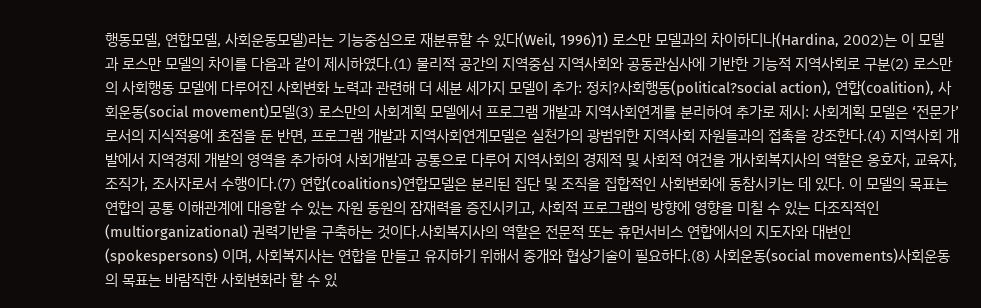행동모델, 연합모델, 사회운동모델)라는 기능중심으로 재분류할 수 있다(Weil, 1996)1) 로스만 모델과의 차이하디나(Hardina, 2002)는 이 모델과 로스만 모델의 차이를 다음과 같이 제시하였다.(1) 물리적 공간의 지역중심 지역사회와 공동관심사에 기반한 기능적 지역사회로 구분(2) 로스만의 사회행동 모델에 다루어진 사회변화 노력과 관련해 더 세분 세가지 모델이 추가: 정치?사회행동(political?social action), 연합(coalition), 사회운동(social movement)모델(3) 로스만의 사회계획 모델에서 프로그램 개발과 지역사회연계를 분리하여 추가로 제시: 사회계획 모델은 ‘전문가’로서의 지식적용에 초점을 둔 반면, 프로그램 개발과 지역사회연계모델은 실천가의 광범위한 지역사회 자원들과의 접촉을 강조한다.(4) 지역사회 개발에서 지역경제 개발의 영역을 추가하여 사회개발과 공통으로 다루어 지역사회의 경제적 및 사회적 여건을 개사회복지사의 역할은 옹호자, 교육자, 조직가, 조사자로서 수행이다.(7) 연합(coalitions)연합모델은 분리된 집단 및 조직을 집합적인 사회변화에 동참시키는 데 있다. 이 모델의 목표는 연합의 공통 이해관계에 대응할 수 있는 자원 동원의 잠재력을 증진시키고, 사회적 프로그램의 방향에 영향을 미칠 수 있는 다조직적인(multiorganizational) 권력기반을 구축하는 것이다.사회복지사의 역할은 전문적 또는 휴먼서비스 연합에서의 지도자와 대변인(spokespersons) 이며, 사회복지사는 연합을 만들고 유지하기 위해서 중개와 협상기술이 필요하다.(8) 사회운동(social movements)사회운동의 목표는 바람직한 사회변화라 할 수 있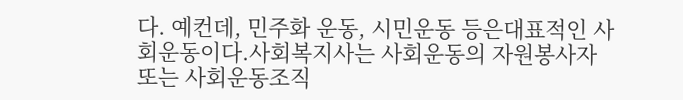다. 예컨데, 민주화 운동, 시민운동 등은대표적인 사회운동이다.사회복지사는 사회운동의 자원봉사자 또는 사회운동조직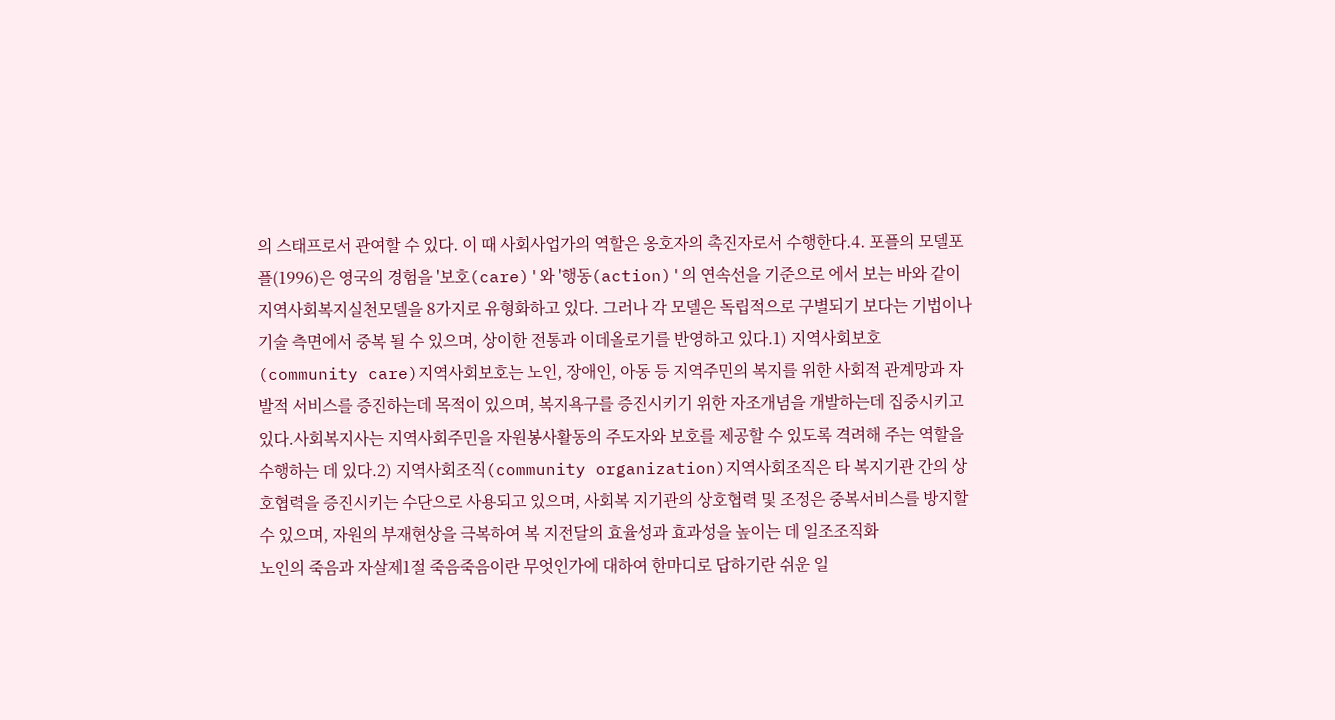의 스태프로서 관여할 수 있다. 이 때 사회사업가의 역할은 옹호자의 촉진자로서 수행한다.4. 포플의 모델포플(1996)은 영국의 경험을 '보호(care)'와 '행동(action)'의 연속선을 기준으로 에서 보는 바와 같이 지역사회복지실천모델을 8가지로 유형화하고 있다. 그러나 각 모델은 독립적으로 구별되기 보다는 기법이나 기술 측면에서 중복 될 수 있으며, 상이한 전통과 이데올로기를 반영하고 있다.1) 지역사회보호(community care)지역사회보호는 노인, 장애인, 아동 등 지역주민의 복지를 위한 사회적 관계망과 자발적 서비스를 증진하는데 목적이 있으며, 복지욕구를 증진시키기 위한 자조개념을 개발하는데 집중시키고 있다.사회복지사는 지역사회주민을 자원봉사활동의 주도자와 보호를 제공할 수 있도록 격려해 주는 역할을 수행하는 데 있다.2) 지역사회조직(community organization)지역사회조직은 타 복지기관 간의 상호협력을 증진시키는 수단으로 사용되고 있으며, 사회복 지기관의 상호협력 및 조정은 중복서비스를 방지할 수 있으며, 자원의 부재현상을 극복하여 복 지전달의 효율성과 효과성을 높이는 데 일조조직화
노인의 죽음과 자살제1절 죽음죽음이란 무엇인가에 대하여 한마디로 답하기란 쉬운 일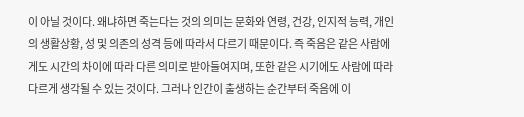이 아닐 것이다. 왜냐하면 죽는다는 것의 의미는 문화와 연령, 건강, 인지적 능력, 개인의 생활상황, 성 및 의존의 성격 등에 따라서 다르기 때문이다. 즉 죽음은 같은 사람에게도 시간의 차이에 따라 다른 의미로 받아들여지며, 또한 같은 시기에도 사람에 따라 다르게 생각될 수 있는 것이다. 그러나 인간이 출생하는 순간부터 죽음에 이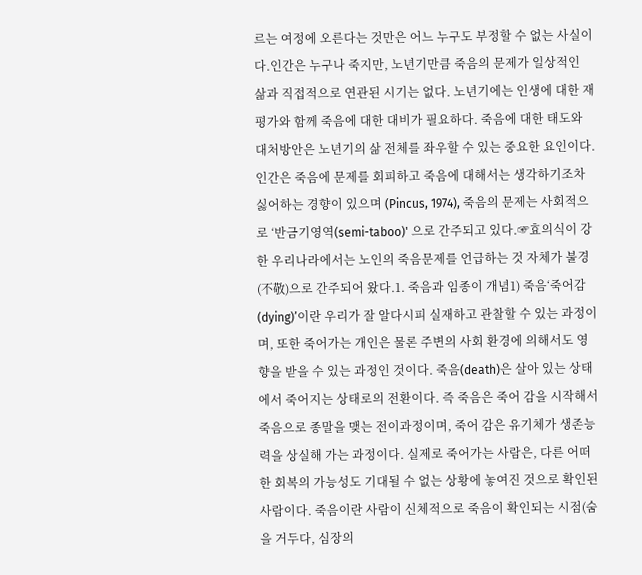르는 여정에 오른다는 것만은 어느 누구도 부정할 수 없는 사실이다.인간은 누구나 죽지만, 노년기만큼 죽음의 문제가 일상적인 삶과 직접적으로 연관된 시기는 없다. 노년기에는 인생에 대한 재평가와 함께 죽음에 대한 대비가 필요하다. 죽음에 대한 태도와 대처방안은 노년기의 삶 전체를 좌우할 수 있는 중요한 요인이다.인간은 죽음에 문제를 회피하고 죽음에 대해서는 생각하기조차 싫어하는 경향이 있으며 (Pincus, 1974), 죽음의 문제는 사회적으로 ‘반금기영역(semi-taboo)' 으로 간주되고 있다.☞효의식이 강한 우리나라에서는 노인의 죽음문제를 언급하는 것 자체가 불경(不敬)으로 간주되어 왔다.1. 죽음과 임종이 개념1) 죽음‘죽어감(dying)’이란 우리가 잘 알다시피 실재하고 관찰할 수 있는 과정이며, 또한 죽어가는 개인은 물론 주변의 사회 환경에 의해서도 영향을 받을 수 있는 과정인 것이다. 죽음(death)은 살아 있는 상태에서 죽어지는 상태로의 전환이다. 즉 죽음은 죽어 감을 시작해서 죽음으로 종말을 맺는 전이과정이며, 죽어 감은 유기체가 생존능력을 상실해 가는 과정이다. 실제로 죽어가는 사람은, 다른 어떠한 회복의 가능성도 기대될 수 없는 상황에 놓여진 것으로 확인된 사람이다. 죽음이란 사람이 신체적으로 죽음이 확인되는 시점(숨을 거두다, 심장의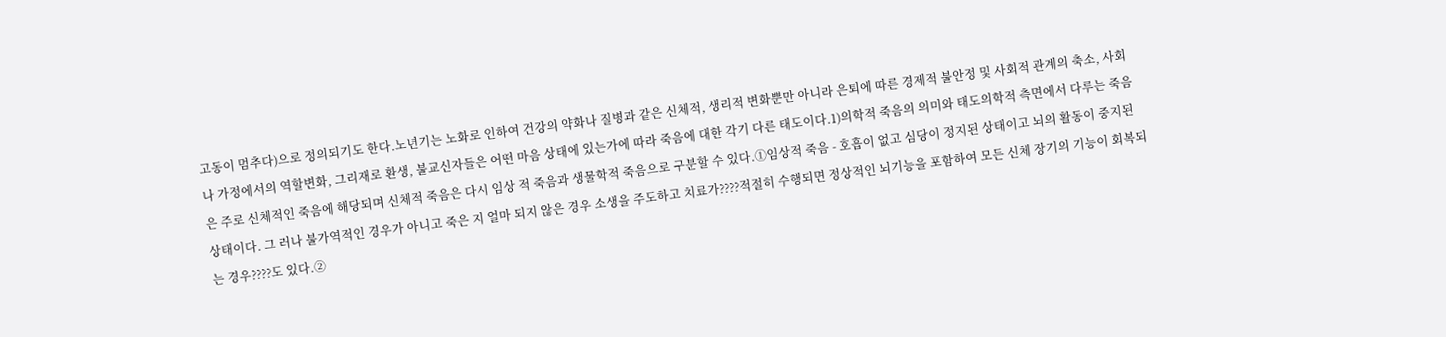고동이 멈추다)으로 정의되기도 한다.노년기는 노화로 인하여 건강의 약화나 질병과 같은 신체적, 생리적 변화뿐만 아니라 은퇴에 따른 경제적 불안정 및 사회적 관계의 축소, 사회나 가정에서의 역할변화, 그리재로 환생, 불교신자들은 어떤 마음 상태에 있는가에 따라 죽음에 대한 각기 다른 태도이다.1)의학적 죽음의 의미와 태도의학적 측면에서 다루는 죽음은 주로 신체적인 죽음에 해당되며 신체적 죽음은 다시 임상 적 죽음과 생물학적 죽음으로 구분할 수 있다.①임상적 죽음 - 호흡이 없고 심당이 정지된 상태이고 뇌의 활동이 중지된 상태이다. 그 러나 불가역적인 경우가 아니고 죽은 지 얼마 되지 않은 경우 소생을 주도하고 치료가????적절히 수행되면 정상적인 뇌기능을 포함하여 모든 신체 장기의 기능이 회복되는 경우????도 있다.②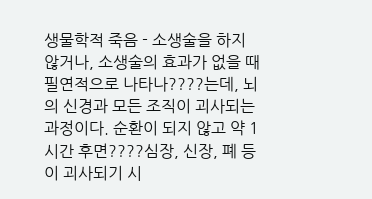생물학적 죽음 - 소생술을 하지 않거나, 소생술의 효과가 없을 때 필연적으로 나타나????는데, 뇌의 신경과 모든 조직이 괴사되는 과정이다. 순환이 되지 않고 약 1시간 후면????심장, 신장, 폐 등이 괴사되기 시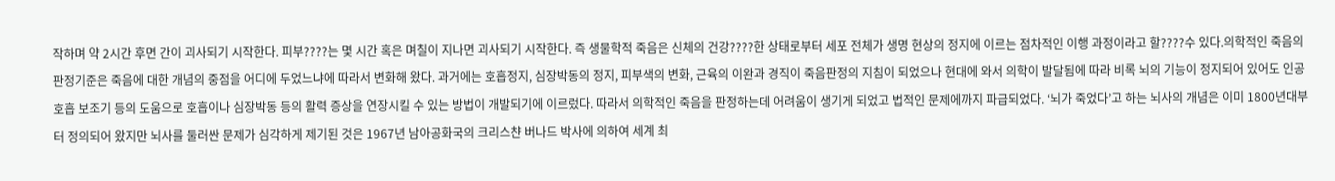작하며 약 2시간 후면 간이 괴사되기 시작한다. 피부????는 몇 시간 혹은 며칠이 지나면 괴사되기 시작한다. 즉 생물학적 죽음은 신체의 건강????한 상태로부터 세포 전체가 생명 현상의 정지에 이르는 점차적인 이행 과정이라고 할????수 있다.의학적인 죽음의 판정기준은 죽음에 대한 개념의 중점을 어디에 두었느냐에 따라서 변화해 왔다. 과거에는 호흡정지, 심장박동의 정지, 피부색의 변화, 근육의 이완과 경직이 죽음판정의 지침이 되었으나 현대에 와서 의학이 발달됨에 따라 비록 뇌의 기능이 정지되어 있어도 인공호흡 보조기 등의 도움으로 호흡이나 심장박동 등의 활력 증상을 연장시킬 수 있는 방법이 개발되기에 이르렀다. 따라서 의학적인 죽음을 판정하는데 어려움이 생기게 되었고 법적인 문제에까지 파급되었다. ‘뇌가 죽었다’고 하는 뇌사의 개념은 이미 1800년대부터 정의되어 왔지만 뇌사를 둘러싼 문제가 심각하게 제기된 것은 1967년 남아공화국의 크리스챤 버나드 박사에 의하여 세계 최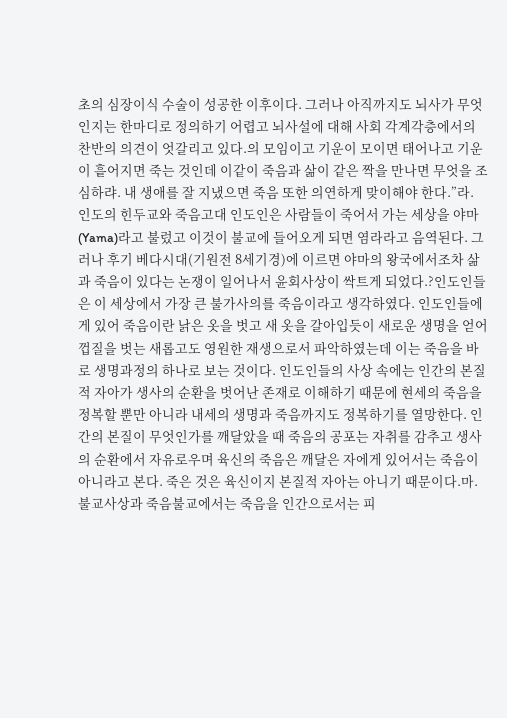초의 심장이식 수술이 성공한 이후이다. 그러나 아직까지도 뇌사가 무엇인지는 한마디로 정의하기 어렵고 뇌사설에 대해 사회 각계각층에서의 찬반의 의견이 엇갈리고 있다.의 모임이고 기운이 모이면 태어나고 기운이 흩어지면 죽는 것인데 이같이 죽음과 삶이 같은 짝을 만나면 무엇을 조심하랴. 내 생애를 잘 지냈으면 죽음 또한 의연하게 맞이해야 한다.”라. 인도의 힌두교와 죽음고대 인도인은 사람들이 죽어서 가는 세상을 야마(Yama)라고 불렀고 이것이 불교에 들어오게 되면 염라라고 음역된다. 그러나 후기 베다시대(기원전 8세기경)에 이르면 야마의 왕국에서조차 삶과 죽음이 있다는 논쟁이 일어나서 윤회사상이 싹트게 되었다.?인도인들은 이 세상에서 가장 큰 불가사의를 죽음이라고 생각하였다. 인도인들에게 있어 죽음이란 낡은 옷을 벗고 새 옷을 갈아입듯이 새로운 생명을 얻어 껍질을 벗는 새롭고도 영원한 재생으로서 파악하였는데 이는 죽음을 바로 생명과정의 하나로 보는 것이다. 인도인들의 사상 속에는 인간의 본질적 자아가 생사의 순환을 벗어난 존재로 이해하기 때문에 현세의 죽음을 정복할 뿐만 아니라 내세의 생명과 죽음까지도 정복하기를 열망한다. 인간의 본질이 무엇인가를 깨달았을 때 죽음의 공포는 자취를 감추고 생사의 순환에서 자유로우며 육신의 죽음은 깨달은 자에게 있어서는 죽음이 아니라고 본다. 죽은 것은 육신이지 본질적 자아는 아니기 때문이다.마. 불교사상과 죽음불교에서는 죽음을 인간으로서는 피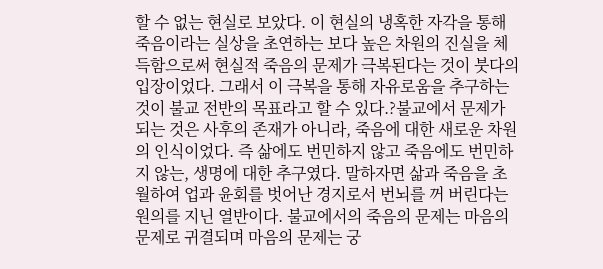할 수 없는 현실로 보았다. 이 현실의 냉혹한 자각을 통해 죽음이라는 실상을 초연하는 보다 높은 차원의 진실을 체득함으로써 현실적 죽음의 문제가 극복된다는 것이 붓다의 입장이었다. 그래서 이 극복을 통해 자유로움을 추구하는 것이 불교 전반의 목표라고 할 수 있다.?불교에서 문제가 되는 것은 사후의 존재가 아니라, 죽음에 대한 새로운 차원의 인식이었다. 즉 삶에도 번민하지 않고 죽음에도 번민하지 않는, 생명에 대한 추구였다. 말하자면 삶과 죽음을 초월하여 업과 윤회를 벗어난 경지로서 번뇌를 꺼 버린다는 원의를 지닌 열반이다. 불교에서의 죽음의 문제는 마음의 문제로 귀결되며 마음의 문제는 궁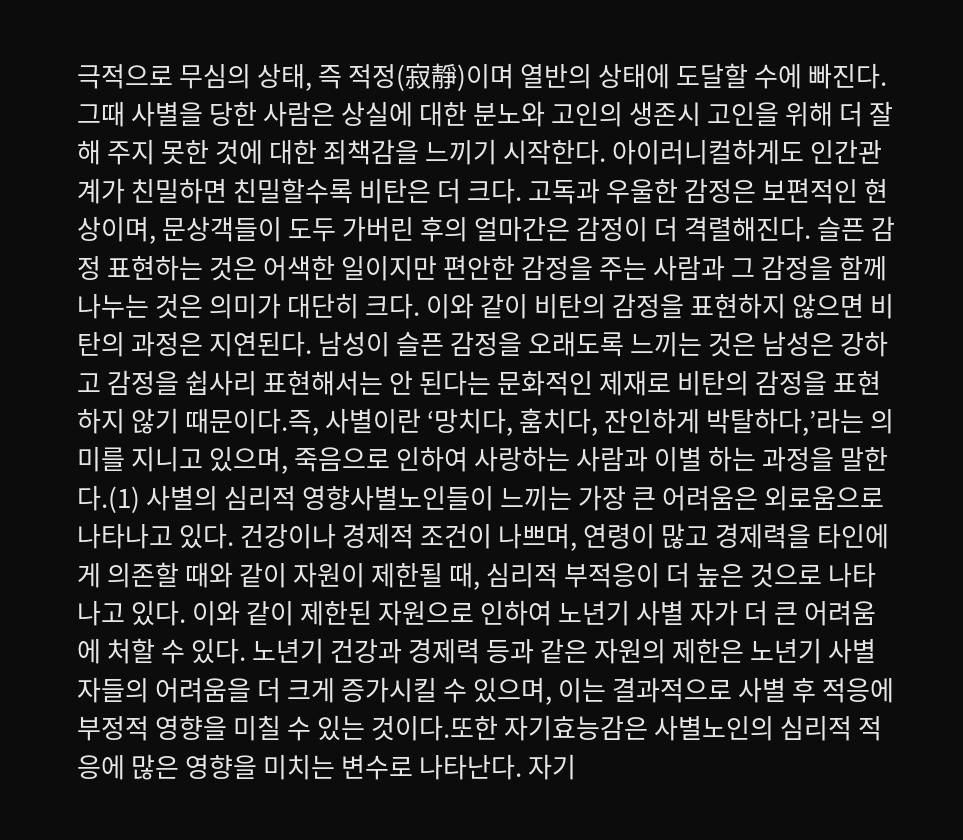극적으로 무심의 상태, 즉 적정(寂靜)이며 열반의 상태에 도달할 수에 빠진다. 그때 사별을 당한 사람은 상실에 대한 분노와 고인의 생존시 고인을 위해 더 잘해 주지 못한 것에 대한 죄책감을 느끼기 시작한다. 아이러니컬하게도 인간관계가 친밀하면 친밀할수록 비탄은 더 크다. 고독과 우울한 감정은 보편적인 현상이며, 문상객들이 도두 가버린 후의 얼마간은 감정이 더 격렬해진다. 슬픈 감정 표현하는 것은 어색한 일이지만 편안한 감정을 주는 사람과 그 감정을 함께 나누는 것은 의미가 대단히 크다. 이와 같이 비탄의 감정을 표현하지 않으면 비탄의 과정은 지연된다. 남성이 슬픈 감정을 오래도록 느끼는 것은 남성은 강하고 감정을 쉽사리 표현해서는 안 된다는 문화적인 제재로 비탄의 감정을 표현하지 않기 때문이다.즉, 사별이란 ‘망치다, 훔치다, 잔인하게 박탈하다,’라는 의미를 지니고 있으며, 죽음으로 인하여 사랑하는 사람과 이별 하는 과정을 말한다.(1) 사별의 심리적 영향사별노인들이 느끼는 가장 큰 어려움은 외로움으로 나타나고 있다. 건강이나 경제적 조건이 나쁘며, 연령이 많고 경제력을 타인에게 의존할 때와 같이 자원이 제한될 때, 심리적 부적응이 더 높은 것으로 나타나고 있다. 이와 같이 제한된 자원으로 인하여 노년기 사별 자가 더 큰 어려움에 처할 수 있다. 노년기 건강과 경제력 등과 같은 자원의 제한은 노년기 사별자들의 어려움을 더 크게 증가시킬 수 있으며, 이는 결과적으로 사별 후 적응에 부정적 영향을 미칠 수 있는 것이다.또한 자기효능감은 사별노인의 심리적 적응에 많은 영향을 미치는 변수로 나타난다. 자기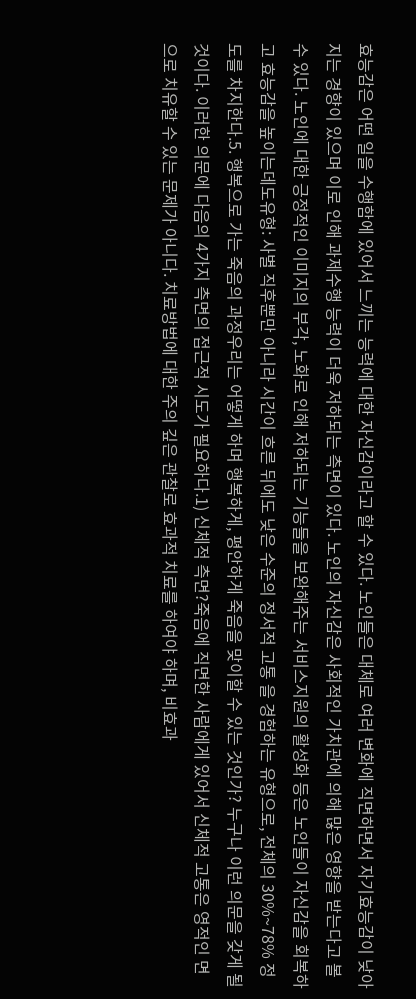효능감은 어떤 일을 수행함에 있어서 느끼는 능력에 대한 자신감이라고 할 수 있다. 노인들은 대체로 여러 변화에 직면하면서 자기효능감이 낮아지는 경향이 있으며 이로 인해 과제수행 능력이 더욱 저하되는 측면이 있다. 노인의 자신감은 사회적인 가치관에 의해 많은 영향을 받는다고 볼 수 있다. 노인에 대한 긍정적인 이미지의 부각, 노화로 인해 저하되는 기능들을 보완해주는 서비스지원의 활성화 등은 노인들이 자신감을 회복하고 효능감을 높이는데도유형: 사별 직후뿐만 아니라 시간이 흐른 뒤에도 낮은 수준의 정서적 고통 을 경험하는 유형으로, 전체의 30%~78% 정도를 차지한다.5. 행복으로 가는 죽음의 과정우리는 어떻게 하며 행복하게, 평안하게 죽음을 맞이할 수 있는 것인가? 누구나 이런 의문을 갖게 될 것이다. 이러한 의문에 다음의 4가지 측면의 접근적 시도가 필요하다.1) 신체적 측면?죽음에 직면한 사람에게 있어서 신체적 고통은 영적인 면으로 치유할 수 있는 문제가 아니다. 치료방법에 대한 주의 깊은 관찰로 효과적 치료를 하여야 하며, 비효과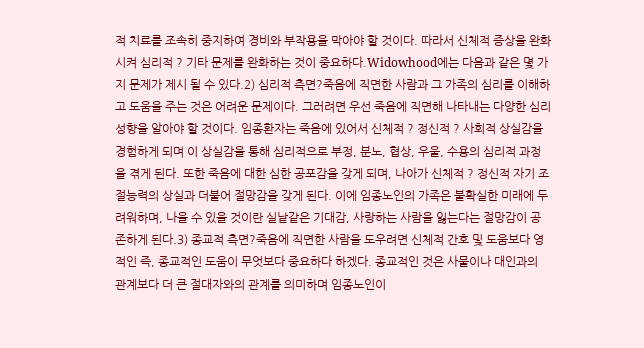적 치료를 조속히 중지하여 경비와 부작용을 막아야 할 것이다. 따라서 신체적 증상을 완화시켜 심리적 ? 기타 문제를 완화하는 것이 중요하다.Widowhood에는 다음과 같은 몇 가지 문제가 제시 될 수 있다.2) 심리적 측면?죽음에 직면한 사람과 그 가족의 심리를 이해하고 도움을 주는 것은 어려운 문제이다. 그러려면 우선 죽음에 직면해 나타내는 다양한 심리성향을 알아야 할 것이다. 임종환자는 죽음에 있어서 신체적 ? 정신적 ? 사회적 상실감을 경험하게 되며 이 상실감을 통해 심리적으로 부정, 분노, 협상, 우울, 수용의 심리적 과정을 겪게 된다. 또한 죽음에 대한 심한 공포감을 갖게 되며, 나아가 신체적 ? 정신적 자기 조절능력의 상실과 더불어 절망감을 갖게 된다. 이에 임종노인의 가족은 불확실한 미래에 두려워하며, 나을 수 있을 것이란 실낱같은 기대감, 사랑하는 사람을 잃는다는 절망감이 공존하게 된다.3) 종교적 측면?죽음에 직면한 사람을 도우려면 신체적 간호 및 도움보다 영적인 즉, 종교적인 도움이 무엇보다 중요하다 하겠다. 종교적인 것은 사물이나 대인과의 관계보다 더 큰 절대자와의 관계를 의미하며 임종노인이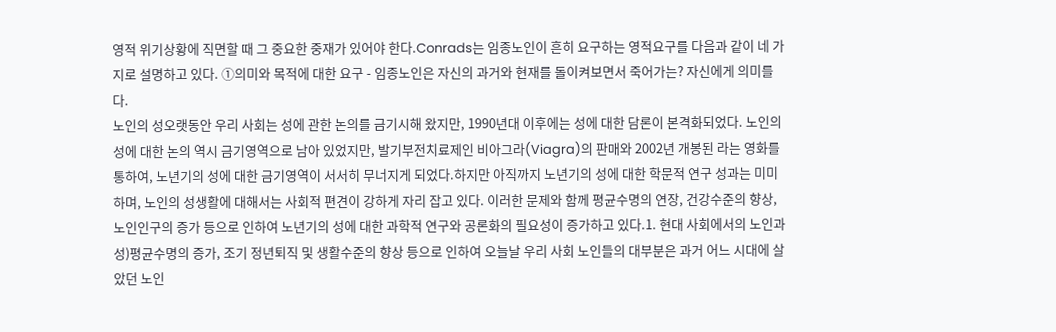영적 위기상황에 직면할 때 그 중요한 중재가 있어야 한다.Conrads는 임종노인이 흔히 요구하는 영적요구를 다음과 같이 네 가지로 설명하고 있다. ①의미와 목적에 대한 요구 - 임종노인은 자신의 과거와 현재를 돌이켜보면서 죽어가는? 자신에게 의미를다.
노인의 성오랫동안 우리 사회는 성에 관한 논의를 금기시해 왔지만, 1990년대 이후에는 성에 대한 담론이 본격화되었다. 노인의 성에 대한 논의 역시 금기영역으로 남아 있었지만, 발기부전치료제인 비아그라(Viagra)의 판매와 2002년 개봉된 라는 영화를 통하여, 노년기의 성에 대한 금기영역이 서서히 무너지게 되었다.하지만 아직까지 노년기의 성에 대한 학문적 연구 성과는 미미하며, 노인의 성생활에 대해서는 사회적 편견이 강하게 자리 잡고 있다. 이러한 문제와 함께 평균수명의 연장, 건강수준의 향상, 노인인구의 증가 등으로 인하여 노년기의 성에 대한 과학적 연구와 공론화의 필요성이 증가하고 있다.1. 현대 사회에서의 노인과 성)평균수명의 증가, 조기 정년퇴직 및 생활수준의 향상 등으로 인하여 오늘날 우리 사회 노인들의 대부분은 과거 어느 시대에 살았던 노인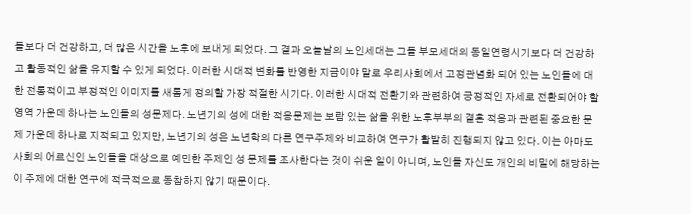들보다 더 건강하고, 더 많은 시간을 노후에 보내게 되었다. 그 결과 오늘날의 노인세대는 그들 부모세대의 동일연령시기보다 더 건강하고 활동적인 삶을 유지할 수 있게 되었다. 이러한 시대적 변화를 반영한 지금이야 말로 우리사회에서 고정관념화 되어 있는 노인들에 대한 전통적이고 부정적인 이미지를 새롭게 정의할 가장 적절한 시기다. 이러한 시대적 전환기와 관련하여 긍정적인 자세로 전환되어야 할 영역 가운데 하나는 노인들의 성문제다. 노년기의 성에 대한 적응문제는 보람 있는 삶을 위한 노후부부의 결혼 적응과 관련된 중요한 문제 가운데 하나로 지적되고 있지만, 노년기의 성은 노년학의 다른 연구주제와 비교하여 연구가 활발히 진행되지 않고 있다. 이는 아마도 사회의 어르신인 노인들을 대상으로 예민한 주제인 성 문제를 조사한다는 것이 쉬운 일이 아니며, 노인들 자신도 개인의 비밀에 해당하는 이 주제에 대한 연구에 적극적으로 동참하지 않기 때문이다.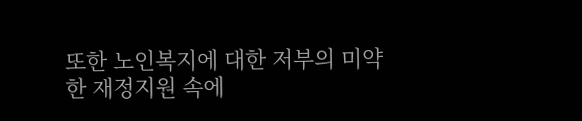또한 노인복지에 대한 저부의 미약한 재정지원 속에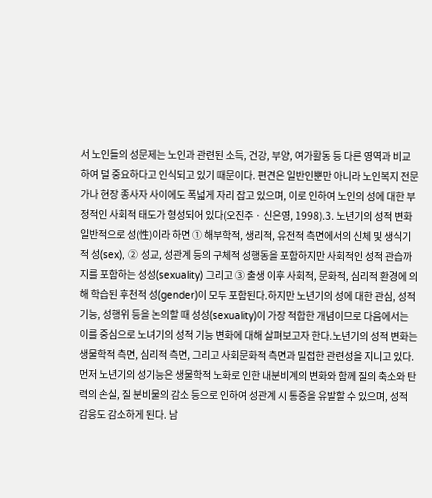서 노인들의 성문제는 노인과 관련된 소득, 건강, 부양, 여가활동 등 다른 영역과 비교하여 덜 중요하다고 인식되고 있기 때문이다. 편견은 일반인뿐만 아니라 노인복지 전문가나 현장 종사자 사이에도 폭넓게 자리 잡고 있으며, 이로 인하여 노인의 성에 대한 부정적인 사회적 태도가 형성되어 있다(오진주 · 신은영, 1998).3. 노년기의 성적 변화일반적으로 성(性)이라 하면 ① 해부학적, 생리적, 유전적 측면에서의 신체 및 생식기적 성(sex), ② 성교, 성관계 등의 구체적 성행동을 포함하지만 사회적인 성적 관습까지를 포함하는 성성(sexuality) 그리고 ③ 출생 이후 사회적, 문화적, 심리적 환경에 의해 학습된 후천적 성(gender)이 모두 포함된다.하지만 노년기의 성에 대한 관심, 성적 기능, 성행위 등을 논의할 때 성성(sexuality)이 가장 적합한 개념이므로 다음에서는 이를 중심으로 노녀기의 성적 기능 변화에 대해 살펴보고자 한다.노년기의 성적 변화는 생물학적 측면, 심리적 측면, 그리고 사회문화적 측면과 밀접한 관련성을 지니고 있다.먼저 노년기의 성기능은 생물학적 노화로 인한 내분비계의 변화와 함께 질의 축소와 탄력의 손실, 질 분비물의 감소 등으로 인하여 성관계 시 통증을 유발할 수 있으며, 성적 감응도 감소하게 된다. 남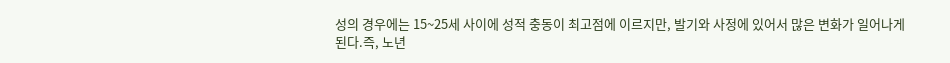성의 경우에는 15~25세 사이에 성적 충동이 최고점에 이르지만, 발기와 사정에 있어서 많은 변화가 일어나게 된다.즉, 노년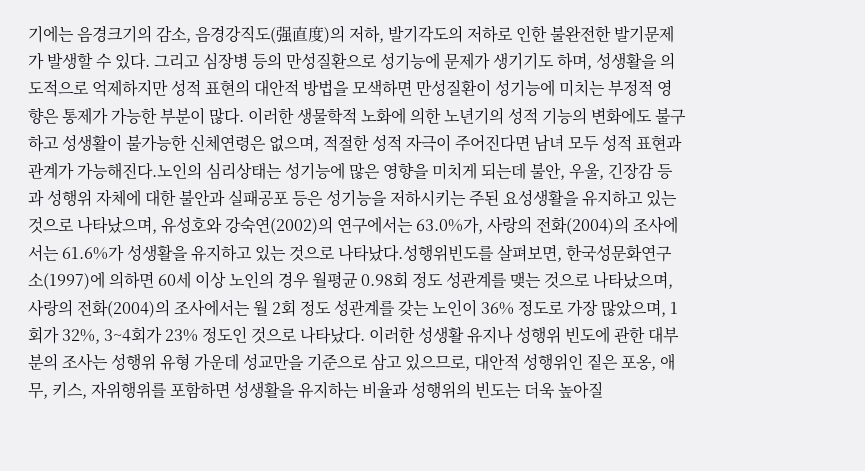기에는 음경크기의 감소, 음경강직도(强直度)의 저하, 발기각도의 저하로 인한 불완전한 발기문제가 발생할 수 있다. 그리고 심장병 등의 만성질환으로 성기능에 문제가 생기기도 하며, 성생활을 의도적으로 억제하지만 성적 표현의 대안적 방법을 모색하면 만성질환이 성기능에 미치는 부정적 영향은 통제가 가능한 부분이 많다. 이러한 생물학적 노화에 의한 노년기의 성적 기능의 변화에도 불구하고 성생활이 불가능한 신체연령은 없으며, 적절한 성적 자극이 주어진다면 남녀 모두 성적 표현과 관계가 가능해진다.노인의 심리상태는 성기능에 많은 영향을 미치게 되는데 불안, 우울, 긴장감 등과 성행위 자체에 대한 불안과 실패공포 등은 성기능을 저하시키는 주된 요성생활을 유지하고 있는 것으로 나타났으며, 유성호와 강숙연(2002)의 연구에서는 63.0%가, 사랑의 전화(2004)의 조사에서는 61.6%가 성생활을 유지하고 있는 것으로 나타났다.성행위빈도를 살펴보면, 한국성문화연구소(1997)에 의하면 60세 이상 노인의 경우 월평균 0.98회 정도 성관계를 맺는 것으로 나타났으며, 사랑의 전화(2004)의 조사에서는 월 2회 정도 성관계를 갖는 노인이 36% 정도로 가장 많았으며, 1회가 32%, 3~4회가 23% 정도인 것으로 나타났다. 이러한 성생활 유지나 성행위 빈도에 관한 대부분의 조사는 성행위 유형 가운데 성교만을 기준으로 삼고 있으므로, 대안적 성행위인 짙은 포옹, 애무, 키스, 자위행위를 포함하면 성생활을 유지하는 비율과 성행위의 빈도는 더욱 높아질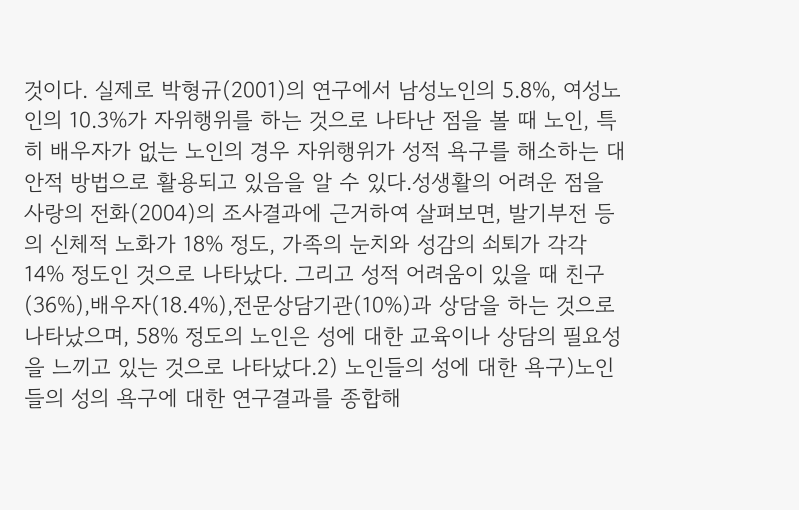것이다. 실제로 박형규(2001)의 연구에서 남성노인의 5.8%, 여성노인의 10.3%가 자위행위를 하는 것으로 나타난 점을 볼 때 노인, 특히 배우자가 없는 노인의 경우 자위행위가 성적 욕구를 해소하는 대안적 방법으로 활용되고 있음을 알 수 있다.성생활의 어려운 점을 사랑의 전화(2004)의 조사결과에 근거하여 살펴보면, 발기부전 등의 신체적 노화가 18% 정도, 가족의 눈치와 성감의 쇠퇴가 각각 14% 정도인 것으로 나타났다. 그리고 성적 어려움이 있을 때 친구(36%),배우자(18.4%),전문상담기관(10%)과 상담을 하는 것으로 나타났으며, 58% 정도의 노인은 성에 대한 교육이나 상담의 필요성을 느끼고 있는 것으로 나타났다.2) 노인들의 성에 대한 욕구)노인들의 성의 욕구에 대한 연구결과를 종합해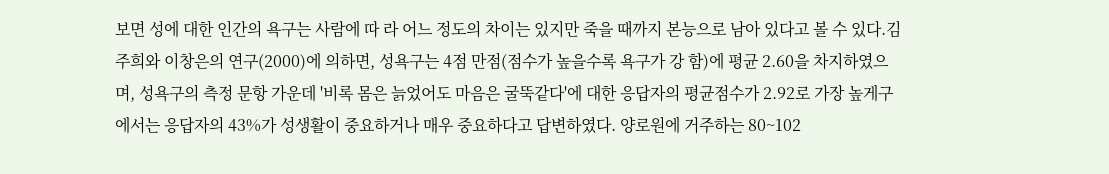보면 성에 대한 인간의 욕구는 사람에 따 라 어느 정도의 차이는 있지만 죽을 때까지 본능으로 남아 있다고 볼 수 있다.김주희와 이창은의 연구(2000)에 의하면, 성욕구는 4점 만점(점수가 높을수록 욕구가 강 함)에 평균 2.60을 차지하였으며, 성욕구의 측정 문항 가운데 '비록 몸은 늙었어도 마음은 굴뚝같다'에 대한 응답자의 평균점수가 2.92로 가장 높게구에서는 응답자의 43%가 성생활이 중요하거나 매우 중요하다고 답변하였다. 양로원에 거주하는 80~102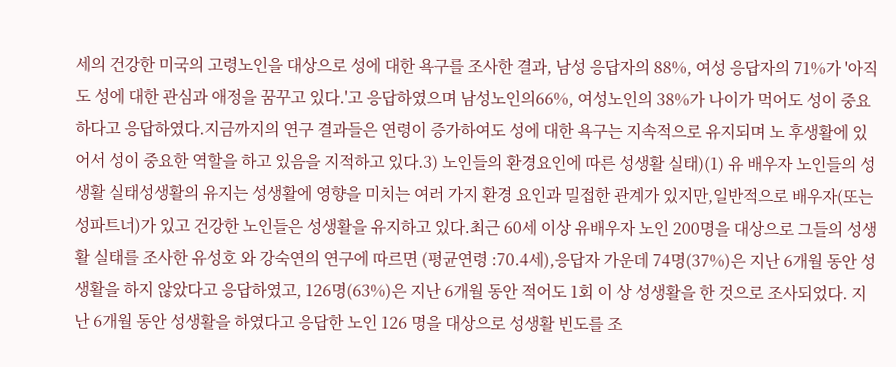세의 건강한 미국의 고령노인을 대상으로 성에 대한 욕구를 조사한 결과, 남성 응답자의 88%, 여성 응답자의 71%가 '아직도 성에 대한 관심과 애정을 꿈꾸고 있다.'고 응답하였으며 남성노인의66%, 여성노인의 38%가 나이가 먹어도 성이 중요하다고 응답하였다.지금까지의 연구 결과들은 연령이 증가하여도 성에 대한 욕구는 지속적으로 유지되며 노 후생활에 있어서 성이 중요한 역할을 하고 있음을 지적하고 있다.3) 노인들의 환경요인에 따른 성생활 실태)(1) 유 배우자 노인들의 성생활 실태성생활의 유지는 성생활에 영향을 미치는 여러 가지 환경 요인과 밀접한 관계가 있지만,일반적으로 배우자(또는 성파트너)가 있고 건강한 노인들은 성생활을 유지하고 있다.최근 60세 이상 유배우자 노인 200명을 대상으로 그들의 성생활 실태를 조사한 유성호 와 강숙연의 연구에 따르면 (평균연령 :70.4세),응답자 가운데 74명(37%)은 지난 6개월 동안 성생활을 하지 않았다고 응답하였고, 126명(63%)은 지난 6개월 동안 적어도 1회 이 상 성생활을 한 것으로 조사되었다. 지난 6개월 동안 성생활을 하였다고 응답한 노인 126 명을 대상으로 성생활 빈도를 조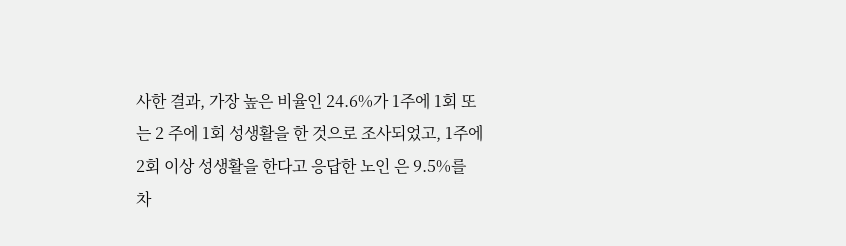사한 결과, 가장 높은 비율인 24.6%가 1주에 1회 또는 2 주에 1회 성생활을 한 것으로 조사되었고, 1주에 2회 이상 성생활을 한다고 응답한 노인 은 9.5%를 차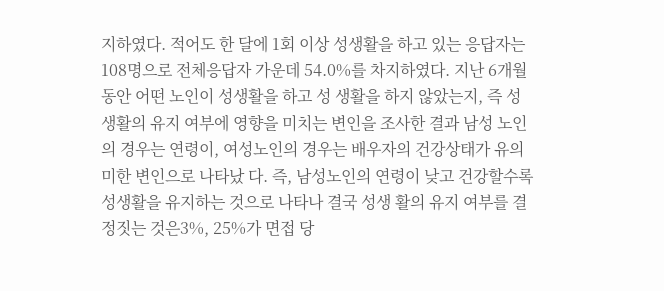지하였다. 적어도 한 달에 1회 이상 성생활을 하고 있는 응답자는 108명으로 전체응답자 가운데 54.0%를 차지하였다. 지난 6개월 동안 어떤 노인이 성생활을 하고 성 생활을 하지 않았는지, 즉 성생활의 유지 여부에 영향을 미치는 변인을 조사한 결과 남성 노인의 경우는 연령이, 여성노인의 경우는 배우자의 건강상태가 유의미한 변인으로 나타났 다. 즉, 남성노인의 연령이 낮고 건강할수록 성생활을 유지하는 것으로 나타나 결국 성생 활의 유지 여부를 결정짓는 것은3%, 25%가 면접 당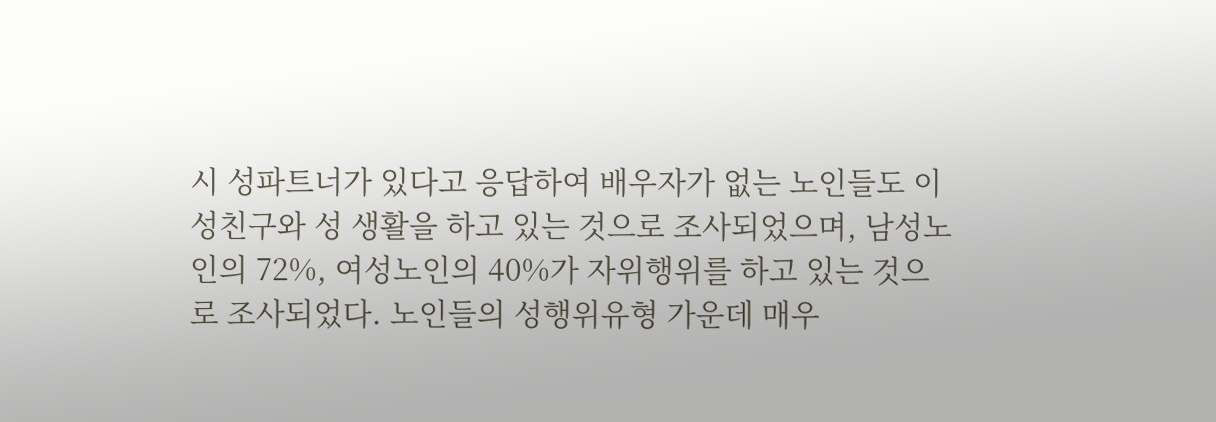시 성파트너가 있다고 응답하여 배우자가 없는 노인들도 이성친구와 성 생활을 하고 있는 것으로 조사되었으며, 남성노인의 72%, 여성노인의 40%가 자위행위를 하고 있는 것으로 조사되었다. 노인들의 성행위유형 가운데 매우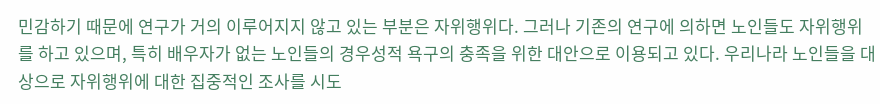민감하기 때문에 연구가 거의 이루어지지 않고 있는 부분은 자위행위다. 그러나 기존의 연구에 의하면 노인들도 자위행위를 하고 있으며, 특히 배우자가 없는 노인들의 경우성적 욕구의 충족을 위한 대안으로 이용되고 있다. 우리나라 노인들을 대상으로 자위행위에 대한 집중적인 조사를 시도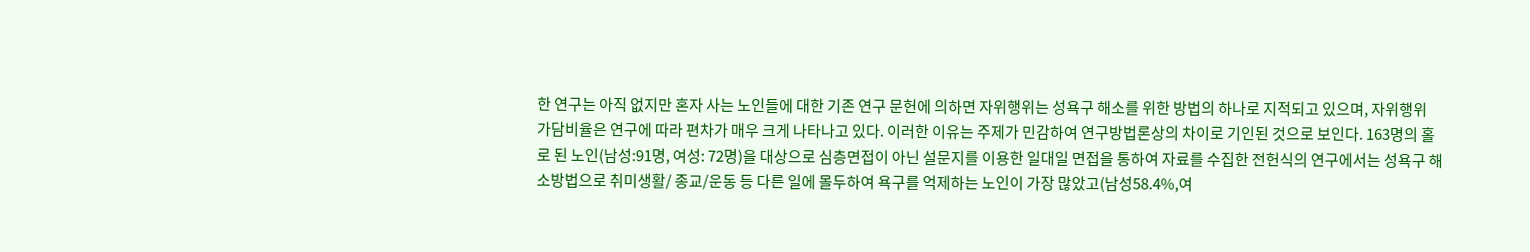한 연구는 아직 없지만 혼자 사는 노인들에 대한 기존 연구 문헌에 의하면 자위행위는 성욕구 해소를 위한 방법의 하나로 지적되고 있으며, 자위행위 가담비율은 연구에 따라 편차가 매우 크게 나타나고 있다. 이러한 이유는 주제가 민감하여 연구방법론상의 차이로 기인된 것으로 보인다. 163명의 홀로 된 노인(남성:91명, 여성: 72명)을 대상으로 심층면접이 아닌 설문지를 이용한 일대일 면접을 통하여 자료를 수집한 전헌식의 연구에서는 성욕구 해소방법으로 취미생활/ 종교/운동 등 다른 일에 몰두하여 욕구를 억제하는 노인이 가장 많았고(남성58.4%,여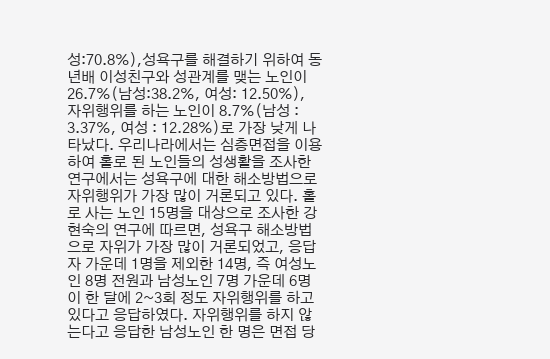성:70.8%),성욕구를 해결하기 위하여 동년배 이성친구와 성관계를 맺는 노인이 26.7%(남성:38.2%, 여성: 12.50%), 자위행위를 하는 노인이 8.7%(남성 : 3.37%, 여성 : 12.28%)로 가장 낮게 나타났다. 우리나라에서는 심층면접을 이용하여 홀로 된 노인들의 성생활을 조사한 연구에서는 성욕구에 대한 해소방법으로 자위행위가 가장 많이 거론되고 있다. 홀로 사는 노인 15명을 대상으로 조사한 강현숙의 연구에 따르면, 성욕구 해소방법으로 자위가 가장 많이 거론되었고, 응답자 가운데 1명을 제외한 14명, 즉 여성노인 8명 전원과 남성노인 7명 가운데 6명이 한 달에 2~3회 정도 자위행위를 하고 있다고 응답하였다. 자위행위를 하지 않는다고 응답한 남성노인 한 명은 면접 당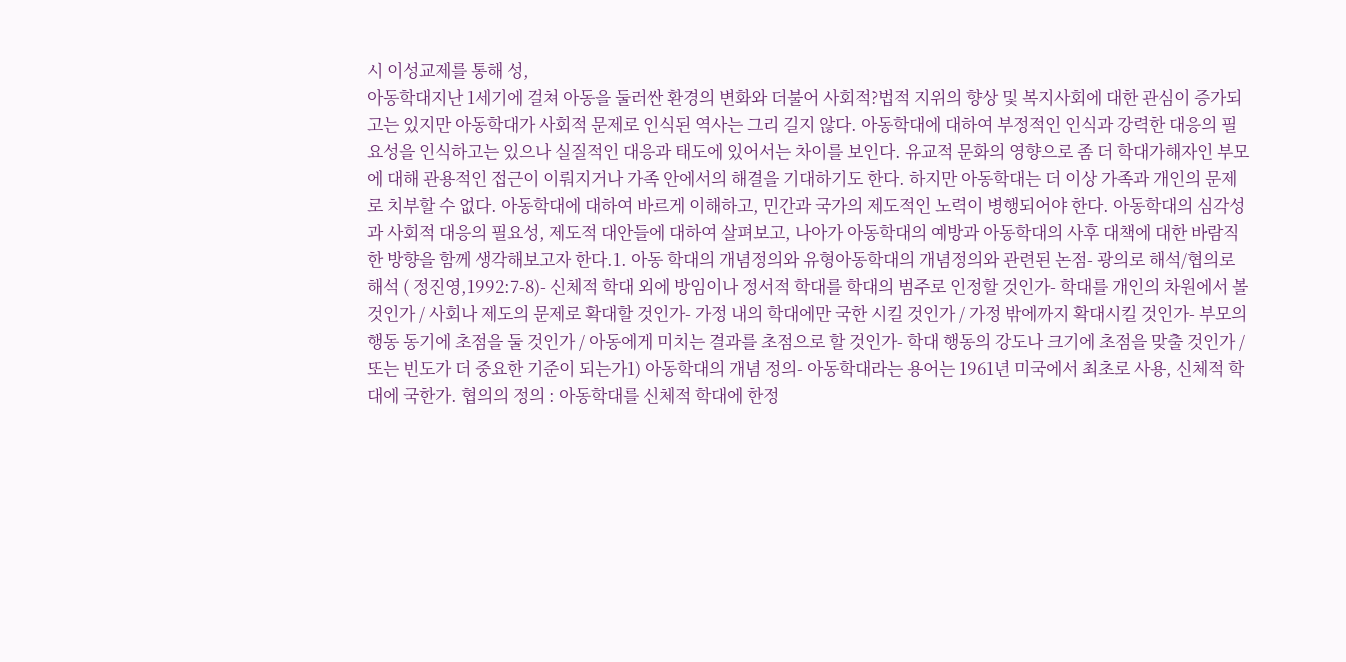시 이성교제를 통해 성,
아동학대지난 1세기에 걸쳐 아동을 둘러싼 환경의 변화와 더불어 사회적?법적 지위의 향상 및 복지사회에 대한 관심이 증가되고는 있지만 아동학대가 사회적 문제로 인식된 역사는 그리 길지 않다. 아동학대에 대하여 부정적인 인식과 강력한 대응의 필요성을 인식하고는 있으나 실질적인 대응과 태도에 있어서는 차이를 보인다. 유교적 문화의 영향으로 좀 더 학대가해자인 부모에 대해 관용적인 접근이 이뤄지거나 가족 안에서의 해결을 기대하기도 한다. 하지만 아동학대는 더 이상 가족과 개인의 문제로 치부할 수 없다. 아동학대에 대하여 바르게 이해하고, 민간과 국가의 제도적인 노력이 병행되어야 한다. 아동학대의 심각성과 사회적 대응의 필요성, 제도적 대안들에 대하여 살펴보고, 나아가 아동학대의 예방과 아동학대의 사후 대책에 대한 바람직한 방향을 함께 생각해보고자 한다.1. 아동 학대의 개념정의와 유형아동학대의 개념정의와 관련된 논점- 광의로 해석/협의로 해석 ( 정진영,1992:7-8)- 신체적 학대 외에 방임이나 정서적 학대를 학대의 범주로 인정할 것인가- 학대를 개인의 차원에서 볼 것인가 / 사회나 제도의 문제로 확대할 것인가- 가정 내의 학대에만 국한 시킬 것인가 / 가정 밖에까지 확대시킬 것인가- 부모의 행동 동기에 초점을 둘 것인가 / 아동에게 미치는 결과를 초점으로 할 것인가- 학대 행동의 강도나 크기에 초점을 맞출 것인가 / 또는 빈도가 더 중요한 기준이 되는가1) 아동학대의 개념 정의- 아동학대라는 용어는 1961년 미국에서 최초로 사용, 신체적 학대에 국한가. 협의의 정의 : 아동학대를 신체적 학대에 한정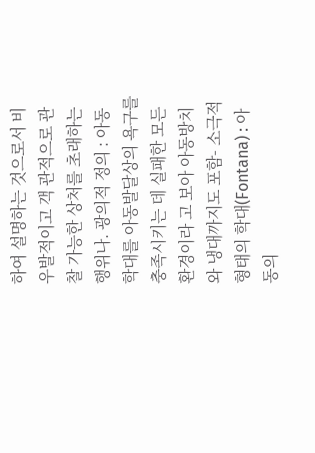하여 설명하는 것으로서 비우발적이고 객 관적으로 관찰 가능한 상처를 초래하는 행위나. 광의적 정의 : 아동학대를 아동발달상의 욕구를 충족시키는 데 실패한 모든 환경이라 고 보아 아동방치와 냉대까지도 포함- 소극적 형태의 학대(Fontana) : 아동의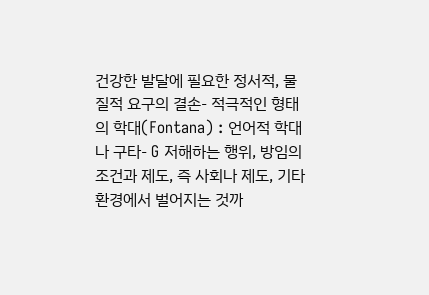건강한 발달에 필요한 정서적, 물질적 요구의 결손- 적극적인 형태의 학대(Fontana) : 언어적 학대나 구타- G 저해하는 행위, 방임의 조건과 제도, 즉 사회나 제도, 기타환경에서 벌어지는 것까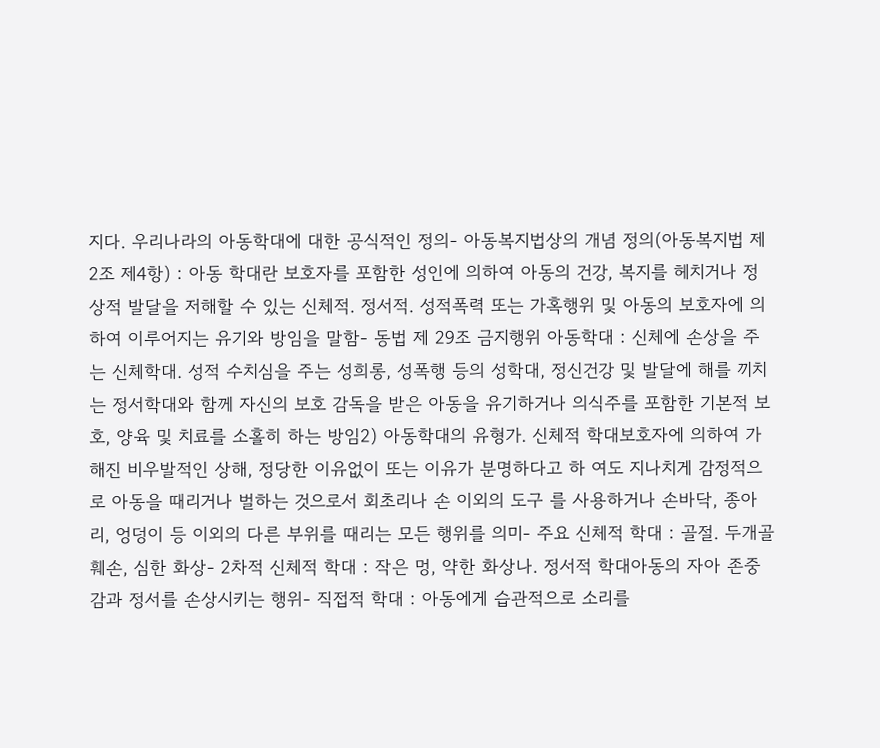지다. 우리나라의 아동학대에 대한 공식적인 정의- 아동복지법상의 개념 정의(아동복지법 제2조 제4항) : 아동 학대란 보호자를 포함한 성인에 의하여 아동의 건강, 복지를 헤치거나 정상적 발달을 저해할 수 있는 신체적. 정서적. 성적폭력 또는 가혹행위 및 아동의 보호자에 의하여 이루어지는 유기와 방임을 말함- 동법 제 29조 금지행위 아동학대 : 신체에 손상을 주는 신체학대. 성적 수치심을 주는 성희롱, 성폭행 등의 성학대, 정신건강 및 발달에 해를 끼치는 정서학대와 함께 자신의 보호 감독을 받은 아동을 유기하거나 의식주를 포함한 기본적 보호, 양육 및 치료를 소홀히 하는 방임2) 아동학대의 유형가. 신체적 학대보호자에 의하여 가해진 비우발적인 상해, 정당한 이유없이 또는 이유가 분명하다고 하 여도 지나치게 감정적으로 아동을 때리거나 벌하는 것으로서 회초리나 손 이외의 도구 를 사용하거나 손바닥, 종아리, 엉덩이 등 이외의 다른 부위를 때리는 모든 행위를 의미- 주요 신체적 학대 : 골절. 두개골 훼손, 심한 화상- 2차적 신체적 학대 : 작은 멍, 약한 화상나. 정서적 학대아동의 자아 존중감과 정서를 손상시키는 행위- 직접적 학대 : 아동에게 습관적으로 소리를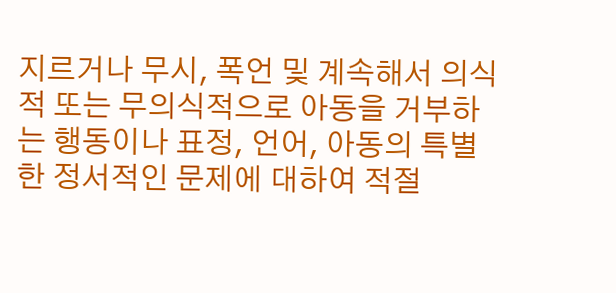지르거나 무시, 폭언 및 계속해서 의식적 또는 무의식적으로 아동을 거부하는 행동이나 표정, 언어, 아동의 특별한 정서적인 문제에 대하여 적절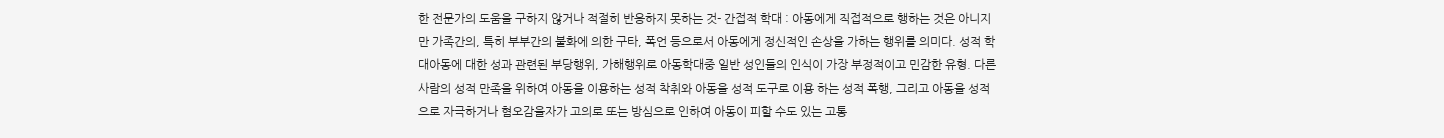한 전문가의 도움을 구하지 않거나 적절히 반응하지 못하는 것- 간접적 학대 : 아동에게 직접적으로 행하는 것은 아니지만 가족간의, 특히 부부간의 불화에 의한 구타, 폭언 등으로서 아동에게 정신적인 손상을 가하는 행위를 의미다. 성적 학대아동에 대한 성과 관련된 부당행위, 가해행위로 아동학대중 일반 성인들의 인식이 가장 부정적이고 민감한 유형. 다른 사람의 성적 만족을 위하여 아동을 이용하는 성적 착취와 아동을 성적 도구로 이용 하는 성적 폭행, 그리고 아동을 성적으로 자극하거나 혐오감을자가 고의로 또는 방심으로 인하여 아동이 피할 수도 있는 고통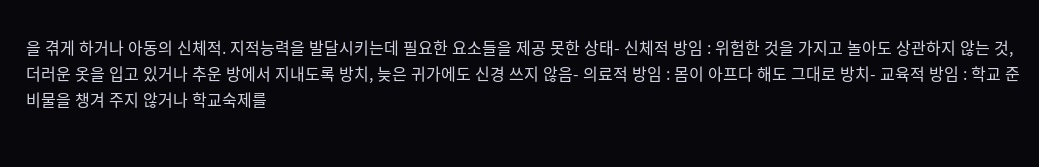을 겪게 하거나 아동의 신체적. 지적능력을 발달시키는데 필요한 요소들을 제공 못한 상태- 신체적 방임 : 위험한 것을 가지고 놀아도 상관하지 않는 것, 더러운 옷을 입고 있거나 추운 방에서 지내도록 방치, 늦은 귀가에도 신경 쓰지 않음- 의료적 방임 : 몸이 아프다 해도 그대로 방치- 교육적 방임 : 학교 준비물을 챙겨 주지 않거나 학교숙제를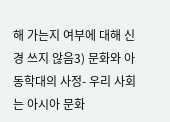해 가는지 여부에 대해 신경 쓰지 않음3) 문화와 아동학대의 사정- 우리 사회는 아시아 문화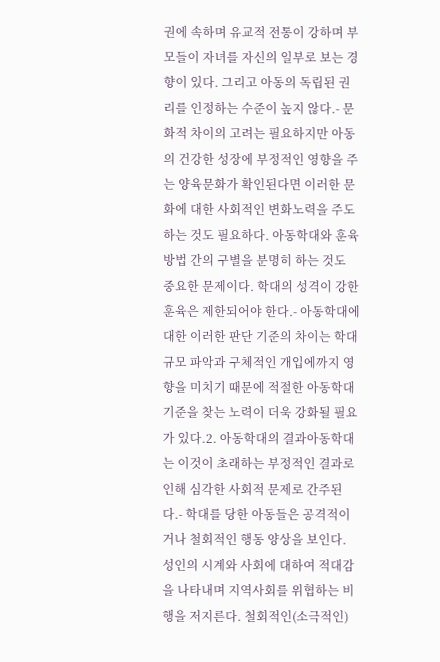권에 속하며 유교적 전통이 강하며 부모들이 자녀를 자신의 일부로 보는 경향이 있다. 그리고 아동의 독립된 권리를 인정하는 수준이 높지 않다.- 문화적 차이의 고려는 필요하지만 아동의 건강한 성장에 부정적인 영향을 주는 양육문화가 확인된다면 이러한 문화에 대한 사회적인 변화노력을 주도하는 것도 필요하다. 아동학대와 훈육방법 간의 구별을 분명히 하는 것도 중요한 문제이다. 학대의 성격이 강한 훈육은 제한되어야 한다.- 아동학대에 대한 이러한 판단 기준의 차이는 학대 규모 파악과 구체적인 개입에까지 영향을 미치기 때문에 적절한 아동학대 기준을 찾는 노력이 더욱 강화될 필요가 있다.2. 아동학대의 결과아동학대는 이것이 초래하는 부정적인 결과로 인해 심각한 사회적 문제로 간주된다.- 학대를 당한 아동들은 공격적이거나 철회적인 행동 양상을 보인다. 성인의 시계와 사회에 대하여 적대감을 나타내며 지역사회를 위협하는 비행을 저지른다. 철회적인(소극적인)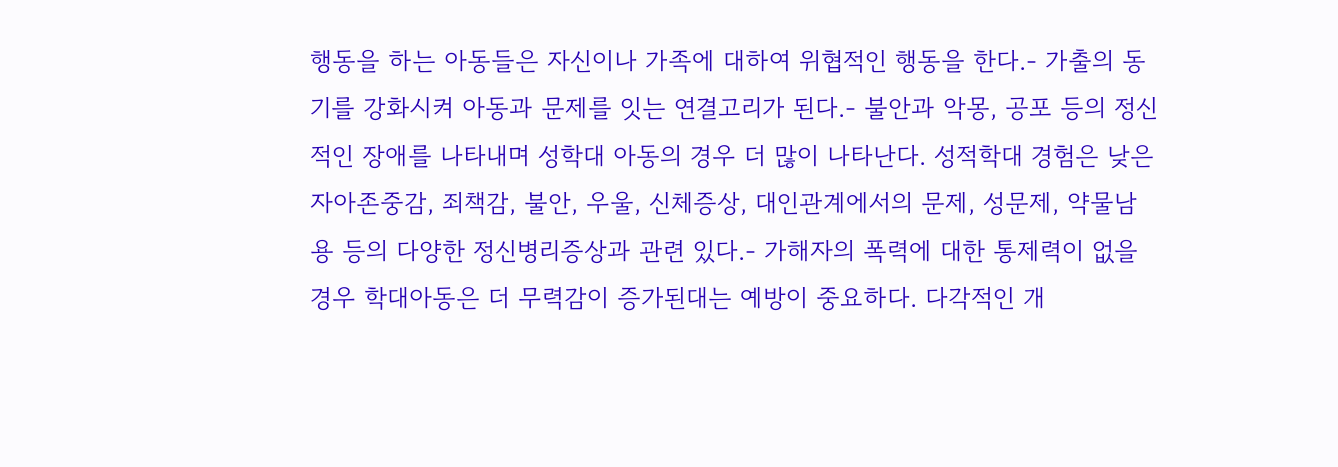행동을 하는 아동들은 자신이나 가족에 대하여 위협적인 행동을 한다.- 가출의 동기를 강화시켜 아동과 문제를 잇는 연결고리가 된다.- 불안과 악몽, 공포 등의 정신적인 장애를 나타내며 성학대 아동의 경우 더 많이 나타난다. 성적학대 경험은 낮은 자아존중감, 죄책감, 불안, 우울, 신체증상, 대인관계에서의 문제, 성문제, 약물남용 등의 다양한 정신병리증상과 관련 있다.- 가해자의 폭력에 대한 통제력이 없을 경우 학대아동은 더 무력감이 증가된대는 예방이 중요하다. 다각적인 개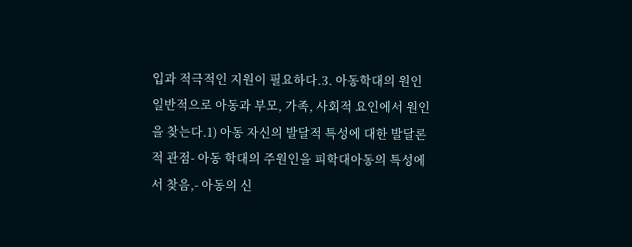입과 적극적인 지원이 필요하다.3. 아동학대의 원인일반적으로 아동과 부모, 가족, 사회적 요인에서 원인을 찾는다.1) 아동 자신의 발달적 특성에 대한 발달론적 관점- 아동 학대의 주원인을 피학대아동의 특성에서 찾음,- 아동의 신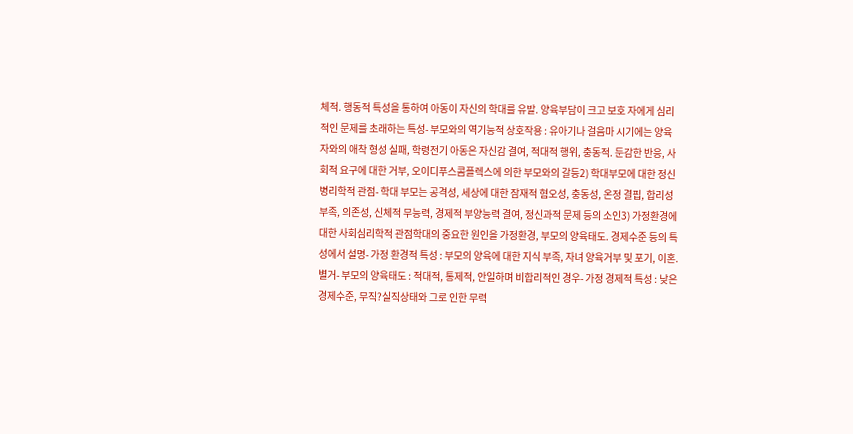체적. 행동적 특성을 통하여 아동이 자신의 학대를 유발. 양육부담이 크고 보호 자에게 심리적인 문제를 초래하는 특성- 부모와의 역기능적 상호작용 : 유아기나 걸음마 시기에는 양육자와의 애착 형성 실패, 학령전기 아동은 자신감 결여, 적대적 행위, 충동적. 둔감한 반응, 사회적 요구에 대한 거부, 오이디푸스콤플렉스에 의한 부모와의 갈등2) 학대부모에 대한 정신병리학적 관점- 학대 부모는 공격성, 세상에 대한 잠재적 혐오성, 충동성, 온정 결핍, 합리성 부족, 의존성, 신체적 무능력, 경제적 부양능력 결여, 정신과적 문제 등의 소인3) 가정환경에 대한 사회심리학적 관점학대의 중요한 원인을 가정환경, 부모의 양육태도. 경제수준 등의 특성에서 설명- 가정 환경적 특성 : 부모의 양육에 대한 지식 부족, 자녀 양육거부 및 포기, 이혼. 별거- 부모의 양육태도 : 적대적, 통제적, 안일하며 비합리적인 경우- 가정 경제적 특성 : 낮은 경제수준, 무직?실직상태와 그로 인한 무력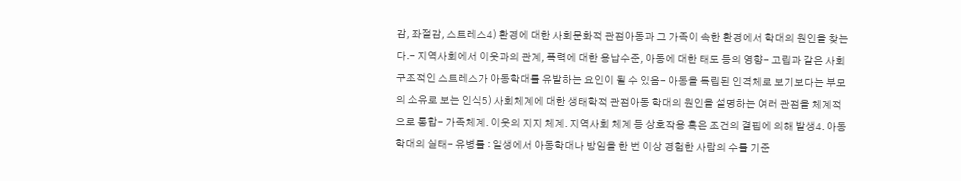감, 좌절감, 스트레스4) 환경에 대한 사회문화적 관점아동과 그 가족이 속한 환경에서 학대의 원인을 찾는다.- 지역사회에서 이웃과의 관계, 폭력에 대한 용납수준, 아동에 대한 태도 등의 영향- 고립과 같은 사회구조적인 스트레스가 아동학대를 유발하는 요인이 될 수 있음- 아동을 독립된 인격체로 보기보다는 부모의 소유로 보는 인식5) 사회체계에 대한 생태학적 관점아동 학대의 원인을 설명하는 여러 관점을 체계적으로 통합- 가족체계. 이웃의 지지 체계. 지역사회 체계 등 상호작용 혹은 조건의 결핍에 의해 발생4. 아동학대의 실태- 유병률 : 일생에서 아동학대나 방임을 한 번 이상 경험한 사람의 수를 기준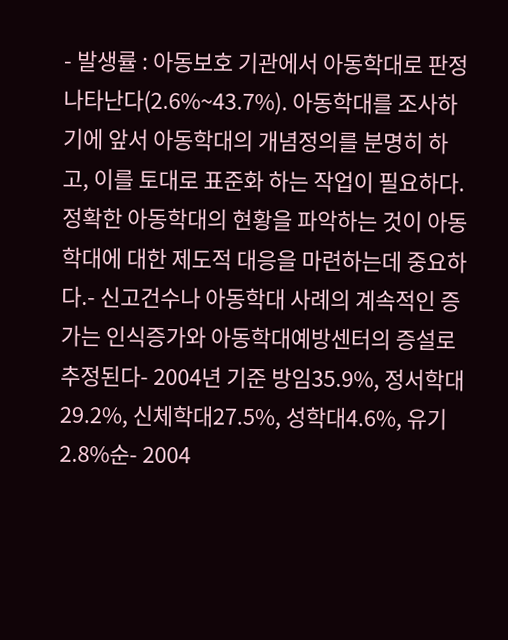- 발생률 : 아동보호 기관에서 아동학대로 판정 나타난다(2.6%~43.7%). 아동학대를 조사하기에 앞서 아동학대의 개념정의를 분명히 하고, 이를 토대로 표준화 하는 작업이 필요하다. 정확한 아동학대의 현황을 파악하는 것이 아동학대에 대한 제도적 대응을 마련하는데 중요하다.- 신고건수나 아동학대 사례의 계속적인 증가는 인식증가와 아동학대예방센터의 증설로 추정된다- 2004년 기준 방임35.9%, 정서학대29.2%, 신체학대27.5%, 성학대4.6%, 유기2.8%순- 2004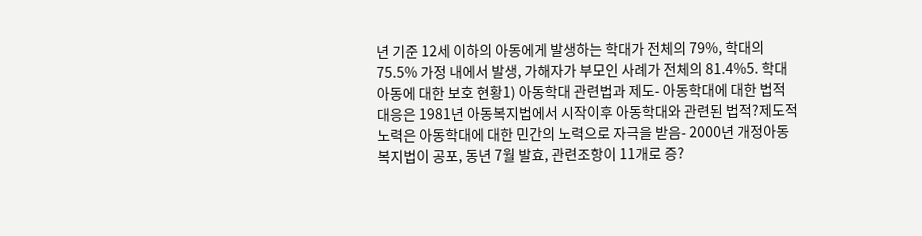년 기준 12세 이하의 아동에게 발생하는 학대가 전체의 79%, 학대의 75.5% 가정 내에서 발생, 가해자가 부모인 사례가 전체의 81.4%5. 학대아동에 대한 보호 현황1) 아동학대 관련법과 제도- 아동학대에 대한 법적 대응은 1981년 아동복지법에서 시작이후 아동학대와 관련된 법적?제도적 노력은 아동학대에 대한 민간의 노력으로 자극을 받음- 2000년 개정아동복지법이 공포, 동년 7월 발효, 관련조항이 11개로 증?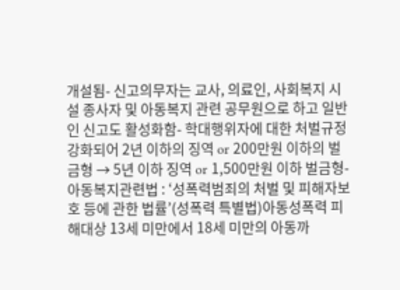개설됨- 신고의무자는 교사, 의료인, 사회복지 시설 종사자 및 아동복지 관련 공무원으로 하고 일반인 신고도 활성화함- 학대행위자에 대한 처벌규정 강화되어 2년 이하의 징역 or 200만원 이하의 벌금형 → 5년 이하 징역 or 1,500만원 이하 벌금형- 아동복지관련법 : ‘성폭력범죄의 처벌 및 피해자보호 등에 관한 법률’(성폭력 특별법)아동성폭력 피해대상 13세 미만에서 18세 미만의 아동까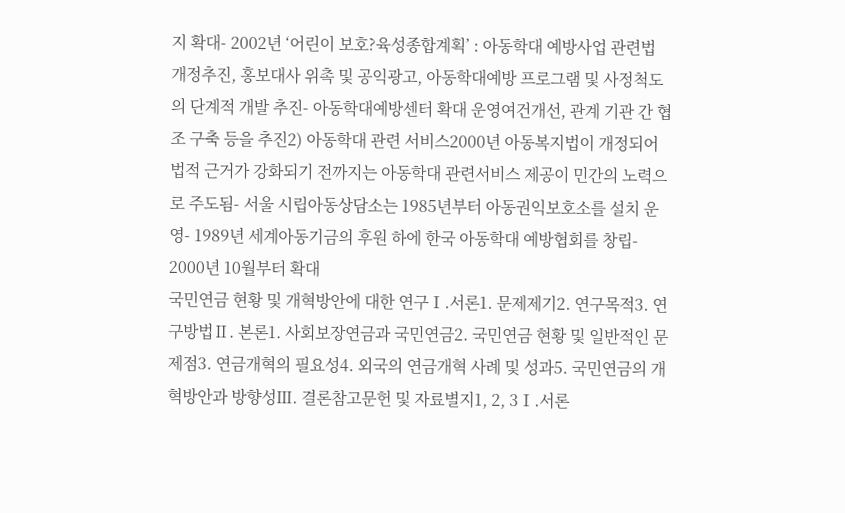지 확대- 2002년 ‘어린이 보호?육성종합계획’ : 아동학대 예방사업 관련법 개정추진, 홍보대사 위촉 및 공익광고, 아동학대예방 프로그램 및 사정척도의 단계적 개발 추진- 아동학대예방센터 확대 운영여건개선, 관계 기관 간 협조 구축 등을 추진2) 아동학대 관련 서비스2000년 아동복지법이 개정되어 법적 근거가 강화되기 전까지는 아동학대 관련서비스 제공이 민간의 노력으로 주도됨- 서울 시립아동상담소는 1985년부터 아동권익보호소를 설치 운영- 1989년 세계아동기금의 후원 하에 한국 아동학대 예방협회를 창립- 2000년 10월부터 확대
국민연금 현황 및 개혁방안에 대한 연구Ⅰ.서론1. 문제제기2. 연구목적3. 연구방법Ⅱ. 본론1. 사회보장연금과 국민연금2. 국민연금 현황 및 일반적인 문제점3. 연금개혁의 필요성4. 외국의 연금개혁 사례 및 성과5. 국민연금의 개혁방안과 방향성Ⅲ. 결론참고문헌 및 자료별지1, 2, 3Ⅰ.서론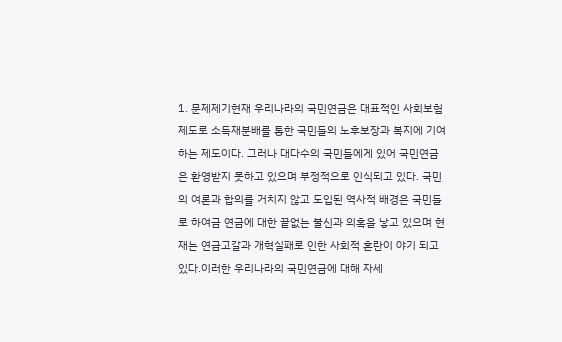1. 문제제기현재 우리나라의 국민연금은 대표적인 사회보험제도로 소득재분배를 통한 국민들의 노후보장과 복지에 기여하는 제도이다. 그러나 대다수의 국민들에게 있어 국민연금은 환영받지 못하고 있으며 부정적으로 인식되고 있다. 국민의 여론과 합의를 거치지 않고 도입된 역사적 배경은 국민들로 하여금 연금에 대한 끝없는 불신과 의혹을 낳고 있으며 현재는 연금고갈과 개혁실패로 인한 사회적 혼란이 야기 되고 있다.이러한 우리나라의 국민연금에 대해 자세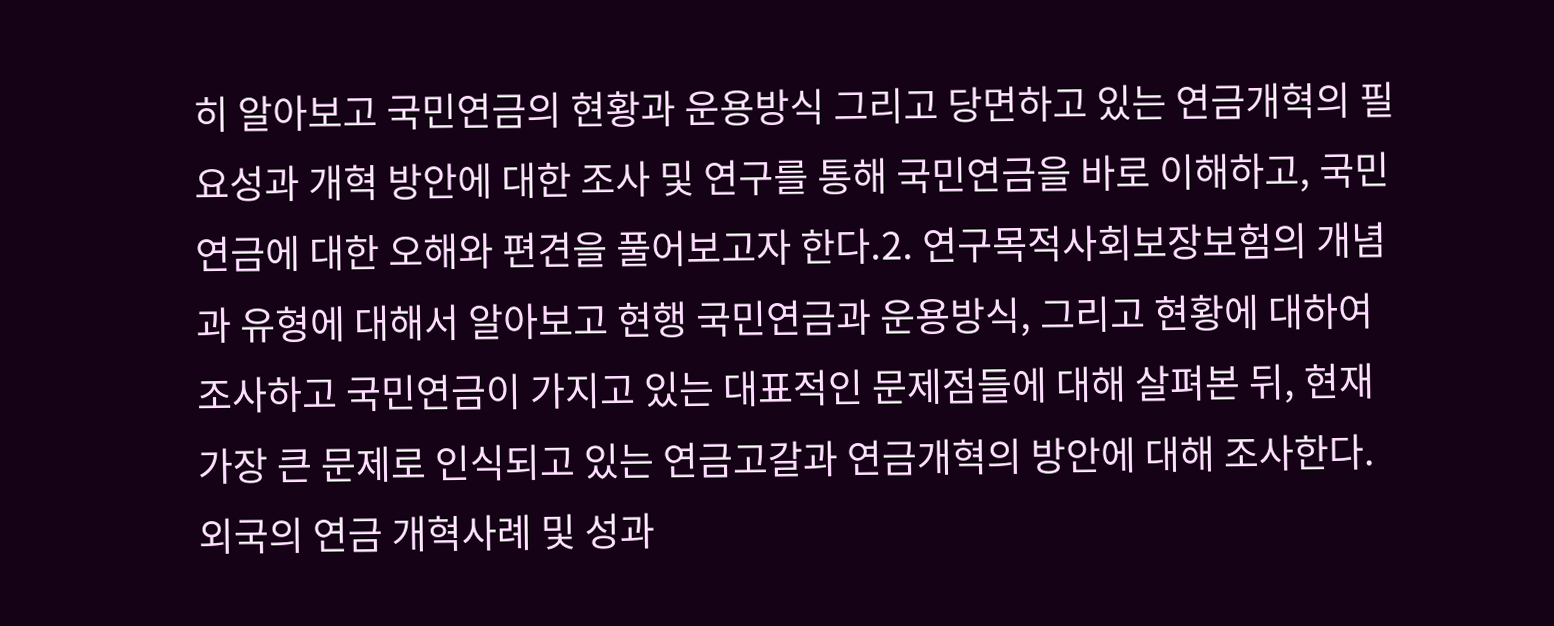히 알아보고 국민연금의 현황과 운용방식 그리고 당면하고 있는 연금개혁의 필요성과 개혁 방안에 대한 조사 및 연구를 통해 국민연금을 바로 이해하고, 국민연금에 대한 오해와 편견을 풀어보고자 한다.2. 연구목적사회보장보험의 개념과 유형에 대해서 알아보고 현행 국민연금과 운용방식, 그리고 현황에 대하여 조사하고 국민연금이 가지고 있는 대표적인 문제점들에 대해 살펴본 뒤, 현재 가장 큰 문제로 인식되고 있는 연금고갈과 연금개혁의 방안에 대해 조사한다.외국의 연금 개혁사례 및 성과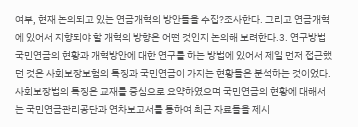여부, 현재 논의되고 있는 연금개혁의 방안들을 수집?조사한다. 그리고 연금개혁에 있어서 지향되야 할 개혁의 방향은 어떤 것인지 논의해 보려한다.3. 연구방법국민연금의 현황과 개혁방안에 대한 연구를 하는 방법에 있어서 제일 먼저 접근했던 것은 사회보장보험의 특징과 국민연금이 가지는 현황들은 분석하는 것이었다. 사회보장법의 특징은 교재를 중심으로 요약하였으며 국민연금의 현황에 대해서는 국민연금관리공단과 연차보고서를 통하여 최근 자료들을 제시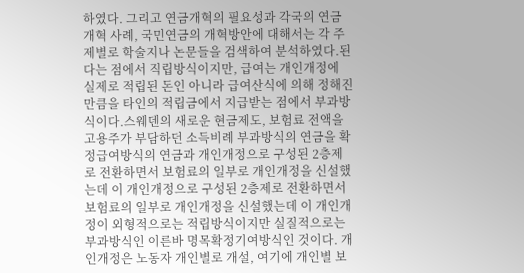하였다. 그리고 연금개혁의 필요성과 각국의 연금 개혁 사례, 국민연금의 개혁방안에 대해서는 각 주제별로 학술지나 논문들을 검색하여 분석하였다.된다는 점에서 직립방식이지만, 급여는 개인개정에 실제로 적립된 돈인 아니라 급여산식에 의해 정해진 만큼을 타인의 적립금에서 지급받는 점에서 부과방식이다.스웨덴의 새로운 현금제도, 보험료 전액을 고용주가 부담하던 소득비례 부과방식의 연금을 확정급여방식의 연금과 개인개정으로 구성된 2층제로 전환하면서 보험료의 일부로 개인개정을 신설했는데 이 개인개정으로 구성된 2층제로 전환하면서 보험료의 일부로 개인개정을 신설했는데 이 개인개정이 외형적으로는 적립방식이지만 실질적으로는 부과방식인 이른바 명목확정기여방식인 것이다. 개인개정은 노동자 개인별로 개설, 여기에 개인별 보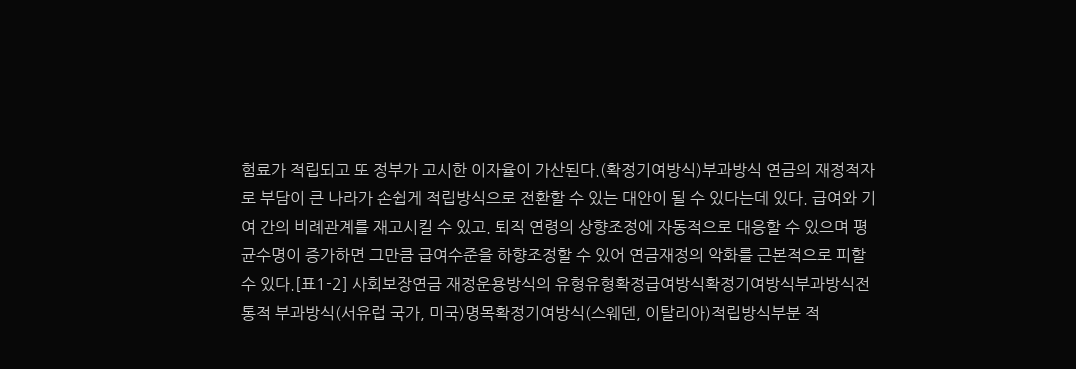험료가 적립되고 또 정부가 고시한 이자율이 가산된다.(확정기여방식)부과방식 연금의 재정적자로 부담이 큰 나라가 손쉽게 적립방식으로 전환할 수 있는 대안이 될 수 있다는데 있다. 급여와 기여 간의 비례관계를 재고시킬 수 있고. 퇴직 연령의 상향조정에 자동적으로 대응할 수 있으며 평균수명이 증가하면 그만큼 급여수준을 하향조정할 수 있어 연금재정의 악화를 근본적으로 피할 수 있다.[표1-2] 사회보장연금 재정운용방식의 유형유형확정급여방식확정기여방식부과방식전통적 부과방식(서유럽 국가, 미국)명목확정기여방식(스웨덴, 이탈리아)적립방식부분 적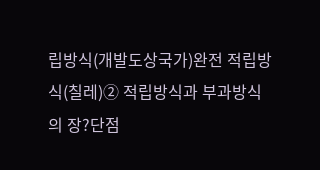립방식(개발도상국가)완전 적립방식(칠레)② 적립방식과 부과방식의 장?단점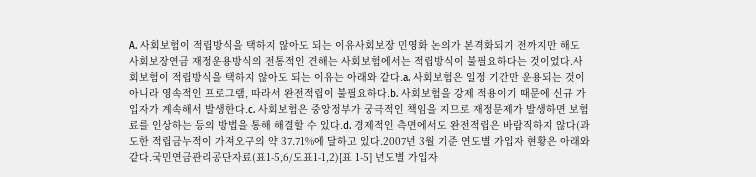A. 사회보험이 적립방식을 택하지 않아도 되는 이유사회보장 민영화 논의가 본격화되기 전까지만 해도 사회보장연금 재정운용방식의 전통적인 견해는 사회보험에서는 적립방식이 불필요하다는 것이었다.사회보험이 적립방식을 택하지 않아도 되는 이유는 아래와 같다.a. 사회보험은 일정 기간만 운용되는 것이 아니라 영속적인 프로그램, 따라서 완전적립이 불필요하다.b. 사회보험을 강제 적용이기 때문에 신규 가입자가 계속해서 발생한다.c. 사회보험은 중앙정부가 궁극적인 책임을 지므로 재정문제가 발생하면 보험료를 인상하는 등의 방법을 통해 해결할 수 있다.d. 경제적인 측면에서도 완전적립은 바람직하지 않다(과도한 적립금누적이 가져오구의 약 37.71%에 달하고 있다.2007년 3월 기준 연도별 가입자 현황은 아래와 같다.국민연금관리공단자료(표1-5,6/도표1-1,2)[표 1-5] 년도별 가입자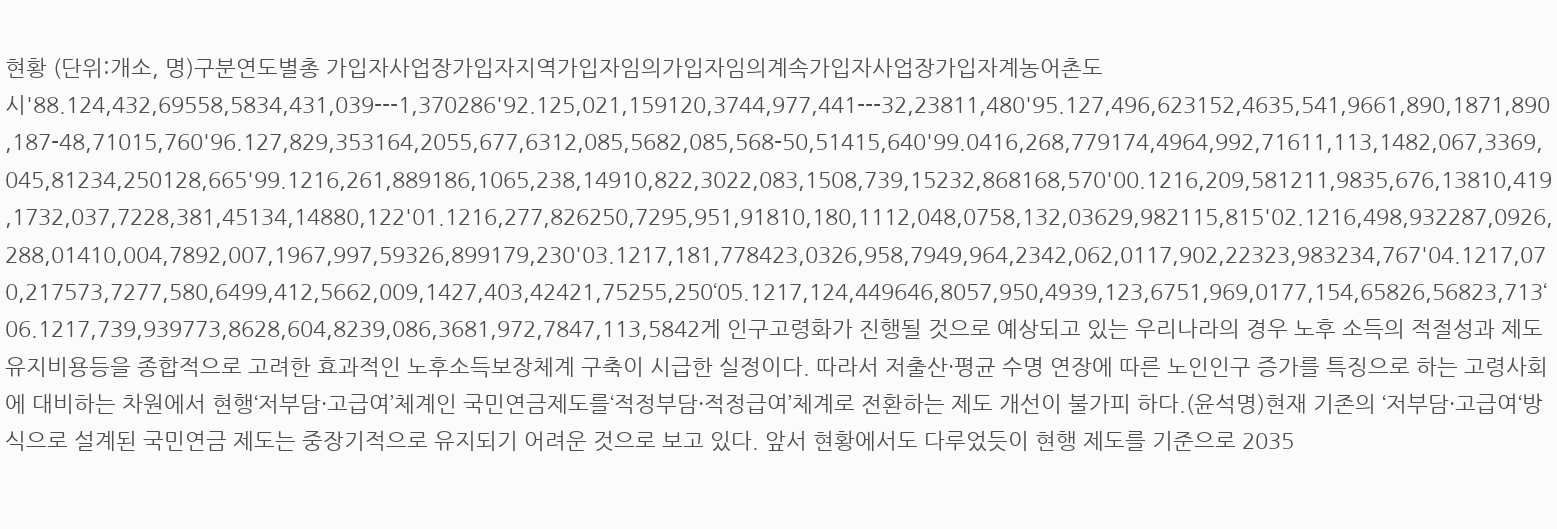현황 (단위:개소, 명)구분연도별총 가입자사업장가입자지역가입자임의가입자임의계속가입자사업장가입자계농어촌도시'88.124,432,69558,5834,431,039---1,370286'92.125,021,159120,3744,977,441---32,23811,480'95.127,496,623152,4635,541,9661,890,1871,890,187-48,71015,760'96.127,829,353164,2055,677,6312,085,5682,085,568-50,51415,640'99.0416,268,779174,4964,992,71611,113,1482,067,3369,045,81234,250128,665'99.1216,261,889186,1065,238,14910,822,3022,083,1508,739,15232,868168,570'00.1216,209,581211,9835,676,13810,419,1732,037,7228,381,45134,14880,122'01.1216,277,826250,7295,951,91810,180,1112,048,0758,132,03629,982115,815'02.1216,498,932287,0926,288,01410,004,7892,007,1967,997,59326,899179,230'03.1217,181,778423,0326,958,7949,964,2342,062,0117,902,22323,983234,767'04.1217,070,217573,7277,580,6499,412,5662,009,1427,403,42421,75255,250‘05.1217,124,449646,8057,950,4939,123,6751,969,0177,154,65826,56823,713‘06.1217,739,939773,8628,604,8239,086,3681,972,7847,113,5842게 인구고령화가 진행될 것으로 예상되고 있는 우리나라의 경우 노후 소득의 적절성과 제도 유지비용등을 종합적으로 고려한 효과적인 노후소득보장체계 구축이 시급한 실정이다. 따라서 저출산·평균 수명 연장에 따른 노인인구 증가를 특징으로 하는 고령사회에 대비하는 차원에서 현행‘저부담·고급여’체계인 국민연금제도를‘적정부담·적정급여’체계로 전환하는 제도 개선이 불가피 하다.(윤석명)현재 기존의 ‘저부담·고급여‘방식으로 설계된 국민연금 제도는 중장기적으로 유지되기 어려운 것으로 보고 있다. 앞서 현황에서도 다루었듯이 현행 제도를 기준으로 2035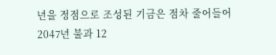년을 정점으로 조성된 기금은 점차 줄어들어 2047년 불과 12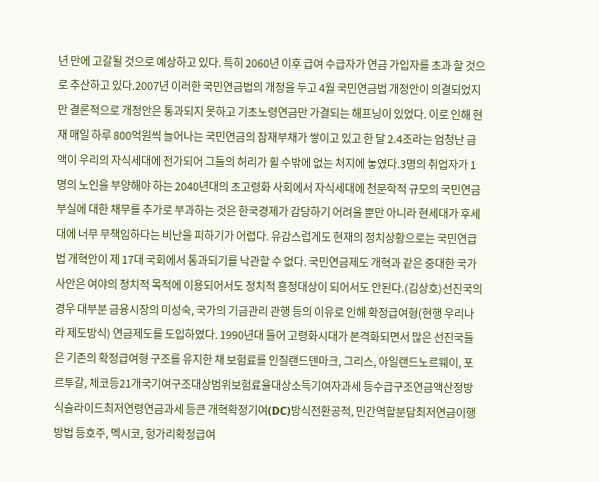년 만에 고갈될 것으로 예상하고 있다. 특히 2060년 이후 급여 수급자가 연금 가입자를 초과 할 것으로 추산하고 있다.2007년 이러한 국민연금법의 개정을 두고 4월 국민연금법 개정안이 의결되었지만 결론적으로 개정안은 통과되지 못하고 기초노령연금만 가결되는 해프닝이 있었다. 이로 인해 현재 매일 하루 800억원씩 늘어나는 국민연금의 잠재부채가 쌓이고 있고 한 달 2.4조라는 엄청난 금액이 우리의 자식세대에 전가되어 그들의 허리가 휠 수밖에 없는 처지에 놓였다.3명의 취업자가 1명의 노인을 부양해야 하는 2040년대의 초고령화 사회에서 자식세대에 천문학적 규모의 국민연금 부실에 대한 채무를 추가로 부과하는 것은 한국경제가 감당하기 어려울 뿐만 아니라 현세대가 후세대에 너무 무책임하다는 비난을 피하기가 어렵다. 유감스럽게도 현재의 정치상황으로는 국민연급법 개혁안이 제 17대 국회에서 통과되기를 낙관할 수 없다. 국민연금제도 개혁과 같은 중대한 국가 사안은 여야의 정치적 목적에 이용되어서도 정치적 흥정대상이 되어서도 안된다.(김상호)선진국의 경우 대부분 금융시장의 미성숙, 국가의 기금관리 관행 등의 이유로 인해 확정급여형(현행 우리나라 제도방식) 연금제도를 도입하였다. 1990년대 들어 고령화시대가 본격화되면서 많은 선진국들은 기존의 확정급여형 구조를 유지한 채 보험료를 인질랜드덴마크, 그리스, 아일랜드노르웨이, 포르투갈, 체코등21개국기여구조대상범위보험료율대상소득기여자과세 등수급구조연금액산정방식슬라이드최저연령연금과세 등큰 개혁확정기여(DC)방식전환공적, 민간역할분담최저연금이행방법 등호주, 멕시코, 헝가리확정급여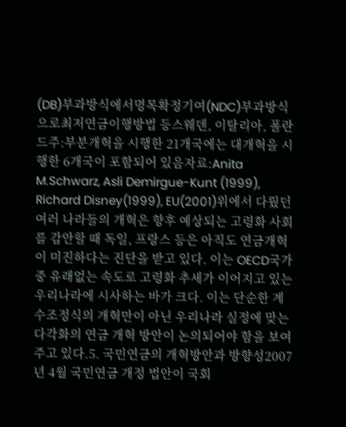(DB)부과방식에서명목확정기여(NDC)부과방식으로최저연금이행방법 등스웨덴, 이탈리아, 폴란드주:부분개혁을 시행한 21개국에는 대개혁을 시행한 6개국이 포함되어 있음자료:Anita M.Schwarz, Asli Demirgue-Kunt (1999), Richard Disney(1999), EU(2001)위에서 다뤘던 여러 나라들의 개혁은 향후 예상되는 고령화 사회를 감안할 때 독일, 프랑스 등은 아직도 연금개혁이 미진하다는 진단을 받고 있다. 이는 OECD국가 중 유래없는 속도로 고령화 추세가 이어지고 있는 우리나라에 시사하는 바가 크다. 이는 단순한 계수조정식의 개혁만이 아닌 우리나라 실정에 맞는 다각화의 연금 개혁 방안이 논의되어야 함을 보여주고 있다.5. 국민연금의 개혁방안과 방향성2007년 4월 국민연금 개정 법안이 국회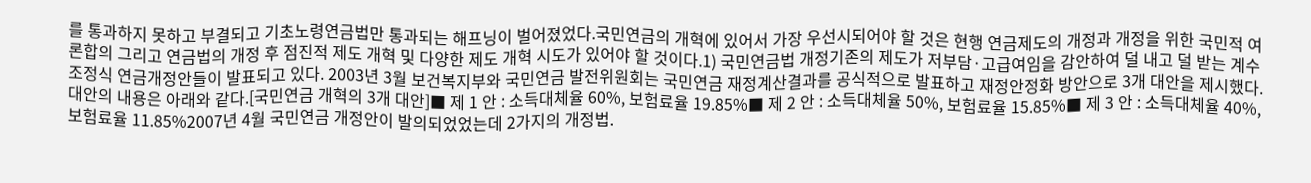를 통과하지 못하고 부결되고 기초노령연금법만 통과되는 해프닝이 벌어졌었다.국민연금의 개혁에 있어서 가장 우선시되어야 할 것은 현행 연금제도의 개정과 개정을 위한 국민적 여론합의 그리고 연금법의 개정 후 점진적 제도 개혁 및 다양한 제도 개혁 시도가 있어야 할 것이다.1) 국민연금법 개정기존의 제도가 저부담·고급여임을 감안하여 덜 내고 덜 받는 계수조정식 연금개정안들이 발표되고 있다. 2003년 3월 보건복지부와 국민연금 발전위원회는 국민연금 재정계산결과를 공식적으로 발표하고 재정안정화 방안으로 3개 대안을 제시했다. 대안의 내용은 아래와 같다.[국민연금 개혁의 3개 대안]■ 제 1 안 : 소득대체율 60%, 보험료율 19.85%■ 제 2 안 : 소득대체율 50%, 보험료율 15.85%■ 제 3 안 : 소득대체율 40%, 보험료율 11.85%2007년 4월 국민연금 개정안이 발의되었었는데 2가지의 개정법.